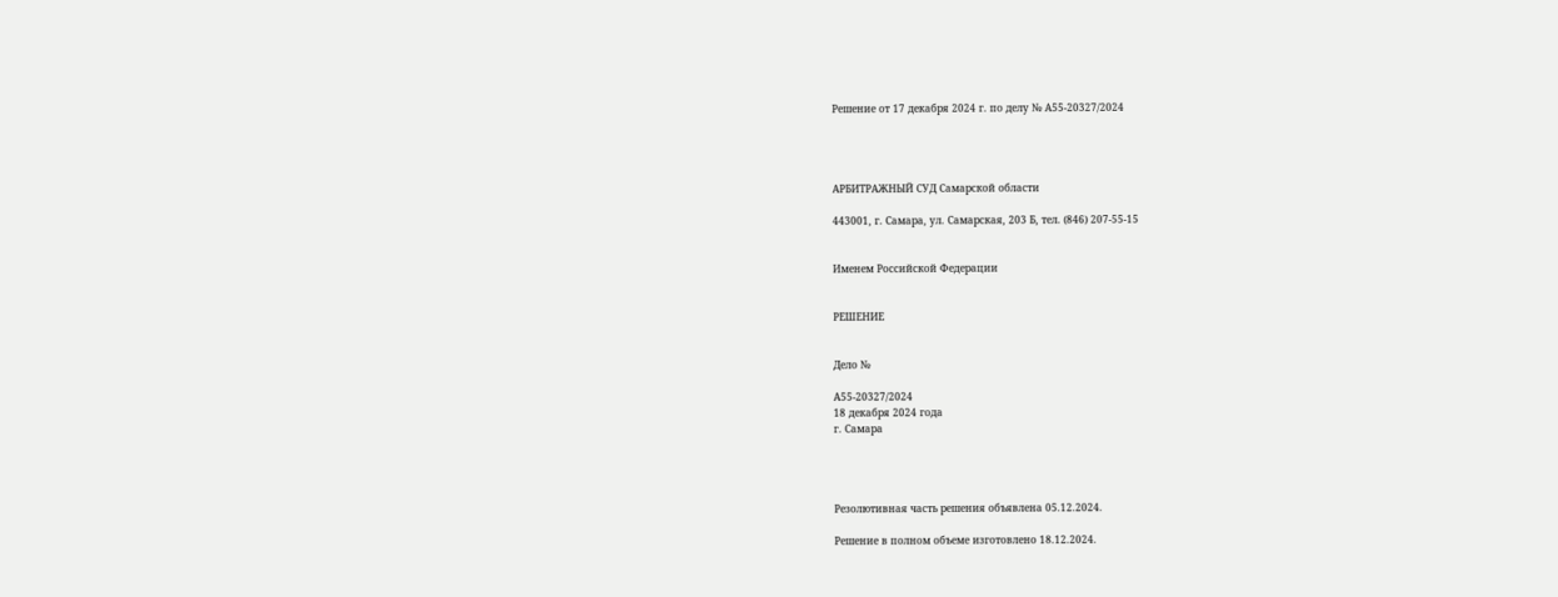Решение от 17 декабря 2024 г. по делу № А55-20327/2024




АРБИТРАЖНЫЙ СУД Самарской области

443001, г. Самара, ул. Самарская, 203 Б, тел. (846) 207-55-15


Именем Российской Федерации


РЕШЕНИЕ


Дело №

А55-20327/2024
18 декабря 2024 года
г. Самара




Резолютивная часть решения объявлена 05.12.2024.

Решение в полном объеме изготовлено 18.12.2024.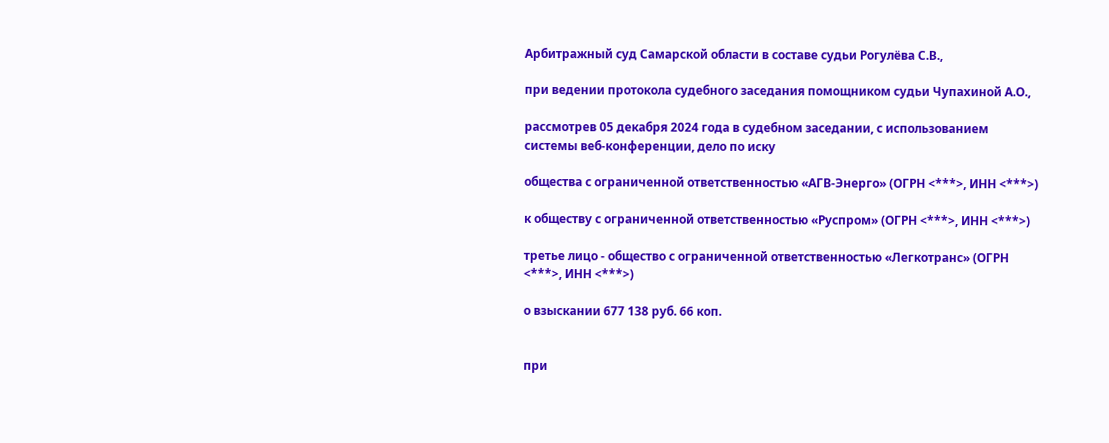Арбитражный суд Самарской области в составе судьи Рогулёва С.В.,

при ведении протокола судебного заседания помощником судьи Чупахиной А.О.,

рассмотрев 05 декабря 2024 года в судебном заседании, с использованием системы веб-конференции, дело по иску

общества с ограниченной ответственностью «АГВ-Энерго» (ОГРН <***>, ИНН <***>)

к обществу с ограниченной ответственностью «Руспром» (ОГРН <***>, ИНН <***>)

третье лицо - общество с ограниченной ответственностью «Легкотранс» (ОГРН <***>, ИНН <***>)

о взыскании 677 138 руб. 66 коп.


при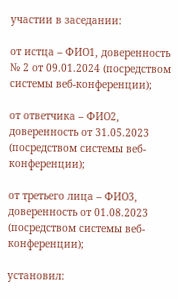участии в заседании:

от истца – ФИО1, доверенность № 2 от 09.01.2024 (посредством системы веб-конференции);

от ответчика – ФИО2, доверенность от 31.05.2023 (посредством системы веб-конференции);

от третьего лица – ФИО3, доверенность от 01.08.2023 (посредством системы веб-конференции);

установил: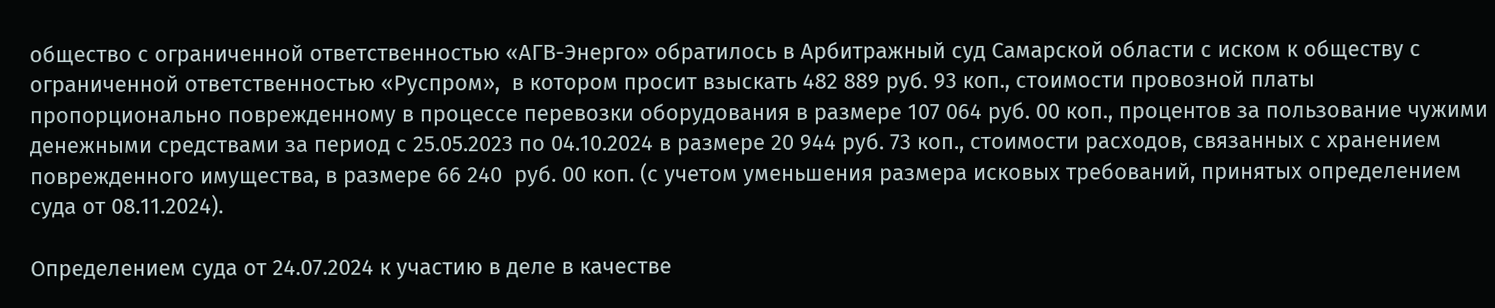общество с ограниченной ответственностью «АГВ-Энерго» обратилось в Арбитражный суд Самарской области с иском к обществу с ограниченной ответственностью «Руспром»,  в котором просит взыскать 482 889 руб. 93 коп., стоимости провозной платы пропорционально поврежденному в процессе перевозки оборудования в размере 107 064 руб. 00 коп., процентов за пользование чужими денежными средствами за период с 25.05.2023 по 04.10.2024 в размере 20 944 руб. 73 коп., стоимости расходов, связанных с хранением поврежденного имущества, в размере 66 240  руб. 00 коп. (с учетом уменьшения размера исковых требований, принятых определением суда от 08.11.2024).

Определением суда от 24.07.2024 к участию в деле в качестве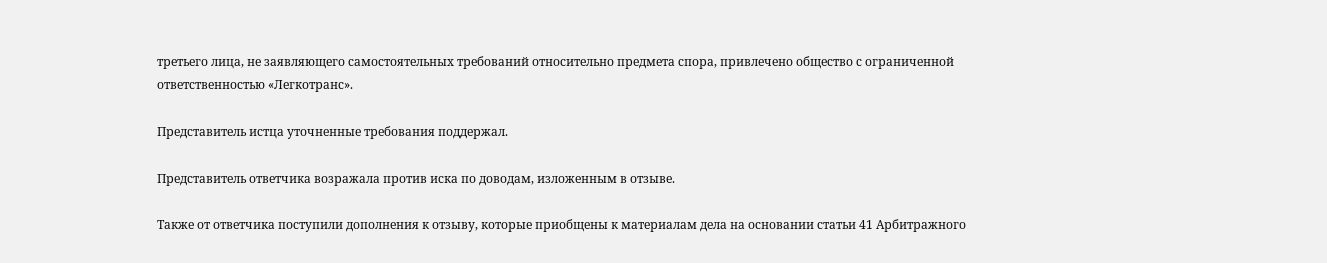третьего лица, не заявляющего самостоятельных требований относительно предмета спора, привлечено общество с ограниченной ответственностью «Легкотранс».

Представитель истца уточненные требования поддержал.

Представитель ответчика возражала против иска по доводам, изложенным в отзыве.

Также от ответчика поступили дополнения к отзыву, которые приобщены к материалам дела на основании статьи 41 Арбитражного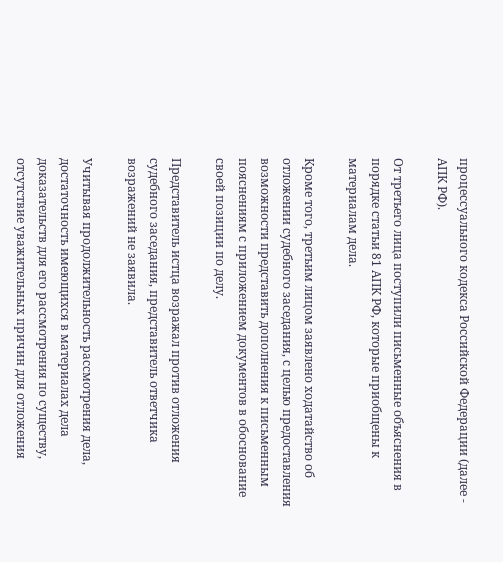процессуального кодекса Российской Федерации (далее - АПК РФ).

От третьего лица поступили письменные объяснения в порядке статьи 81 АПК РФ, которые приобщены к материалам дела.

Кроме того, третьим лицом заявлено ходатайство об отложении судебного заседания, с целью предоставления возможности представить дополнения к письменным пояснениям с приложением документов в обоснование своей позиции по делу.

Представитель истца возражал против отложения судебного заседания, представитель ответчика возражений не заявила.

Учитывая продолжительность рассмотрения дела, достаточность имеющихся в материалах дела доказательств для его рассмотрения по существу, отсутствие уважительных причин для отложения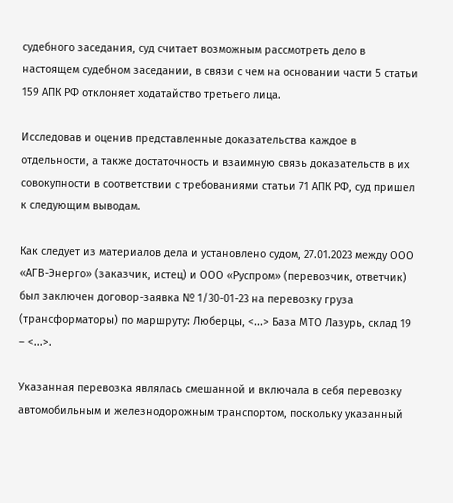судебного заседания, суд считает возможным рассмотреть дело в настоящем судебном заседании, в связи с чем на основании части 5 статьи 159 АПК РФ отклоняет ходатайство третьего лица.

Исследовав и оценив представленные доказательства каждое в отдельности, а также достаточность и взаимную связь доказательств в их совокупности в соответствии с требованиями статьи 71 АПК РФ, суд пришел к следующим выводам.

Как следует из материалов дела и установлено судом, 27.01.2023 между ООО «АГВ-Энерго» (заказчик, истец) и ООО «Руспром» (перевозчик, ответчик) был заключен договор-заявка № 1/30-01-23 на перевозку груза (трансформаторы) по маршруту: Люберцы, <...> База МТО Лазурь, склад 19 – <...>.

Указанная перевозка являлась смешанной и включала в себя перевозку автомобильным и железнодорожным транспортом, поскольку указанный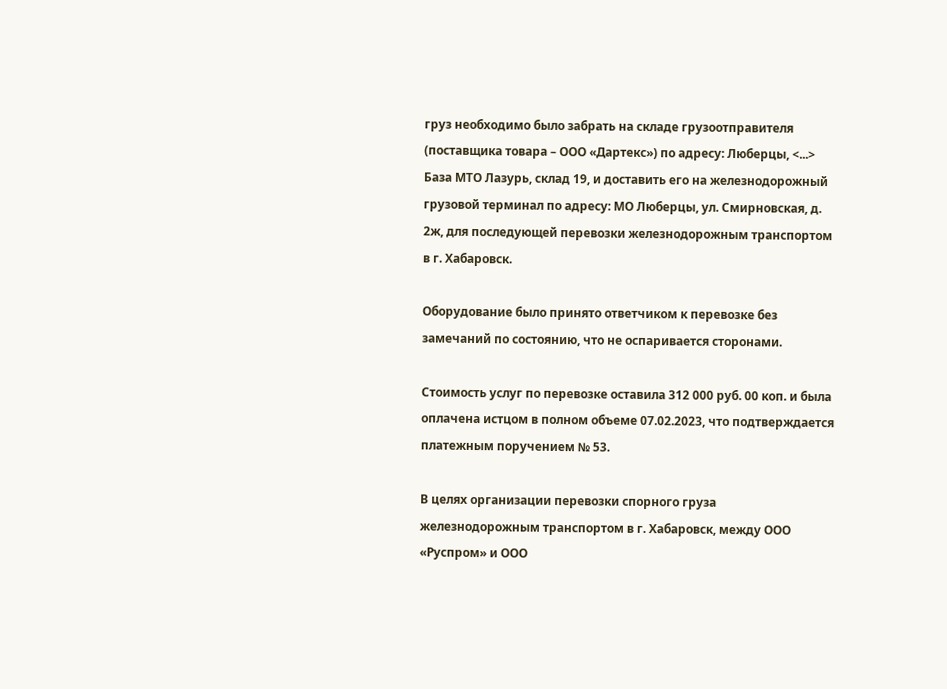груз необходимо было забрать на складе грузоотправителя (поставщика товара – ООО «Дартекс») по адресу: Люберцы, <...> База МТО Лазурь, склад 19, и доставить его на железнодорожный грузовой терминал по адресу: МО Люберцы, ул. Смирновская, д. 2ж, для последующей перевозки железнодорожным транспортом в г. Хабаровск.

Оборудование было принято ответчиком к перевозке без замечаний по состоянию, что не оспаривается сторонами.

Стоимость услуг по перевозке оставила 312 000 руб. 00 коп. и была оплачена истцом в полном объеме 07.02.2023, что подтверждается платежным поручением № 53.

В целях организации перевозки спорного груза железнодорожным транспортом в г. Хабаровск, между ООО «Руспром» и ООО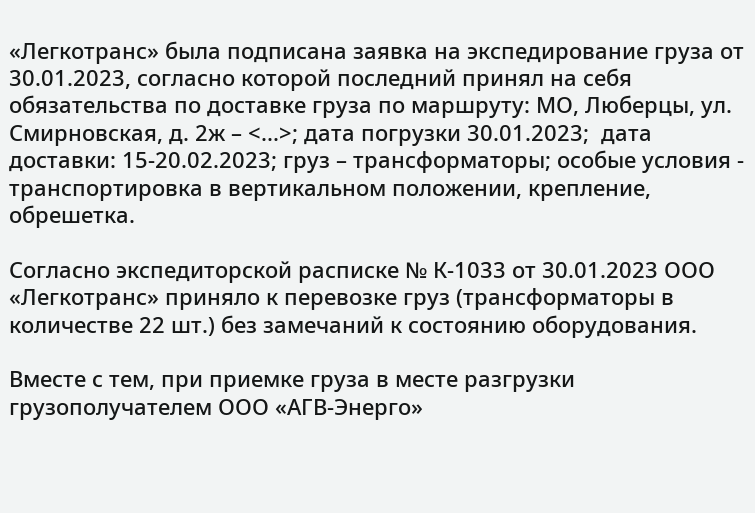«Легкотранс» была подписана заявка на экспедирование груза от 30.01.2023, согласно которой последний принял на себя обязательства по доставке груза по маршруту: МО, Люберцы, ул. Смирновская, д. 2ж – <...>; дата погрузки 30.01.2023;  дата доставки: 15-20.02.2023; груз – трансформаторы; особые условия - транспортировка в вертикальном положении, крепление, обрешетка.

Согласно экспедиторской расписке № К-1033 от 30.01.2023 ООО «Легкотранс» приняло к перевозке груз (трансформаторы в количестве 22 шт.) без замечаний к состоянию оборудования.

Вместе с тем, при приемке груза в месте разгрузки грузополучателем ООО «АГВ-Энерго»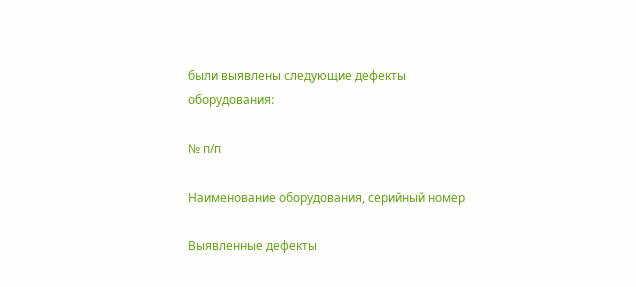были выявлены следующие дефекты оборудования:

№ п/п

Наименование оборудования, серийный номер

Выявленные дефекты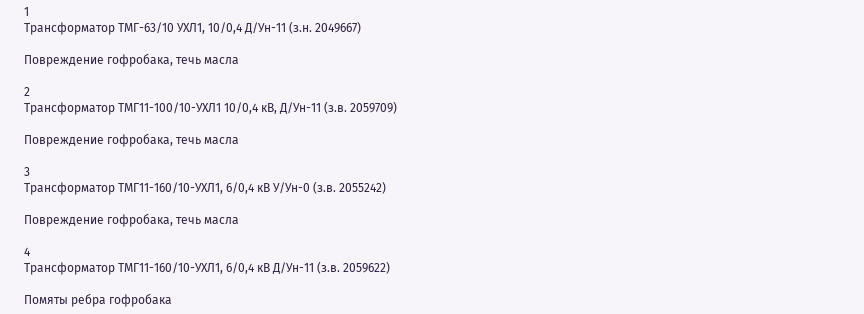1
Трансформатор ТМГ-63/10 УХЛ1, 10/0,4 Д/Ун-11 (з.н. 2049667)

Повреждение гофробака, течь масла

2
Трансформатор ТМГ11-100/10-УХЛ1 10/0,4 кВ, Д/Ун-11 (з.в. 2059709)

Повреждение гофробака, течь масла

3
Трансформатор ТМГ11-160/10-УХЛ1, 6/0,4 кВ У/Ун-0 (з.в. 2055242)

Повреждение гофробака, течь масла

4
Трансформатор ТМГ11-160/10-УХЛ1, 6/0,4 кВ Д/Ун-11 (з.в. 2059622)

Помяты ребра гофробака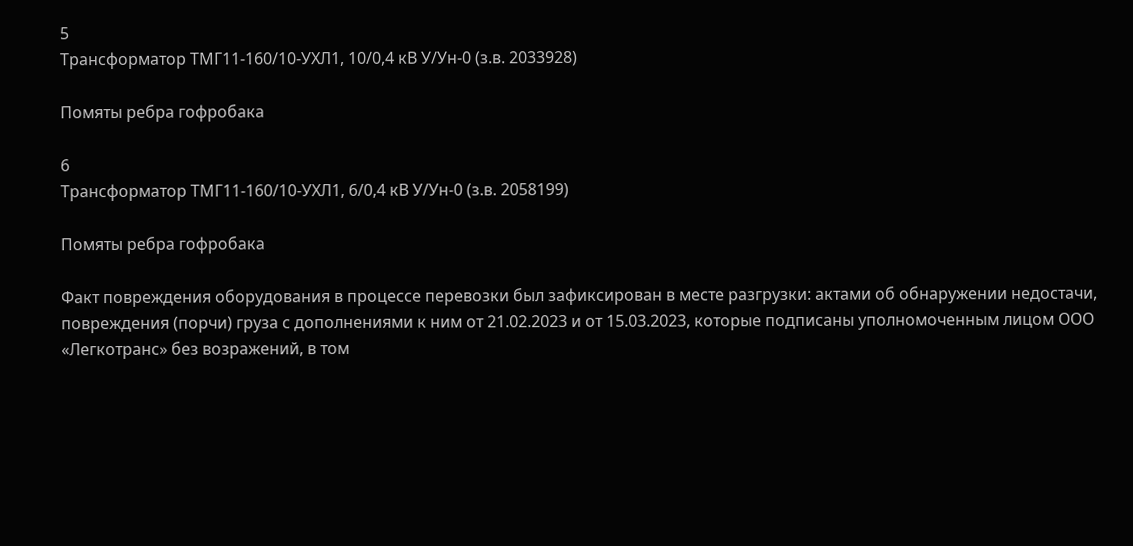5
Трансформатор ТМГ11-160/10-УХЛ1, 10/0,4 кВ У/Ун-0 (з.в. 2033928)

Помяты ребра гофробака

6
Трансформатор ТМГ11-160/10-УХЛ1, 6/0,4 кВ У/Ун-0 (з.в. 2058199)

Помяты ребра гофробака

Факт повреждения оборудования в процессе перевозки был зафиксирован в месте разгрузки: актами об обнаружении недостачи, повреждения (порчи) груза с дополнениями к ним от 21.02.2023 и от 15.03.2023, которые подписаны уполномоченным лицом ООО «Легкотранс» без возражений, в том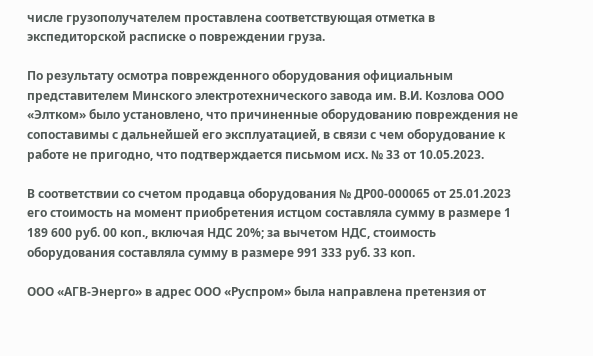числе грузополучателем проставлена соответствующая отметка в экспедиторской расписке о повреждении груза.

По результату осмотра поврежденного оборудования официальным представителем Минского электротехнического завода им. В.И. Козлова ООО «Элтком» было установлено, что причиненные оборудованию повреждения не сопоставимы с дальнейшей его эксплуатацией, в связи с чем оборудование к работе не пригодно, что подтверждается письмом исх. № 33 от 10.05.2023.

В соответствии со счетом продавца оборудования № ДР00-000065 от 25.01.2023 его стоимость на момент приобретения истцом составляла сумму в размере 1 189 600 руб. 00 коп., включая НДС 20%; за вычетом НДС, стоимость оборудования составляла сумму в размере 991 333 руб. 33 коп.

ООО «АГВ-Энерго» в адрес ООО «Руспром» была направлена претензия от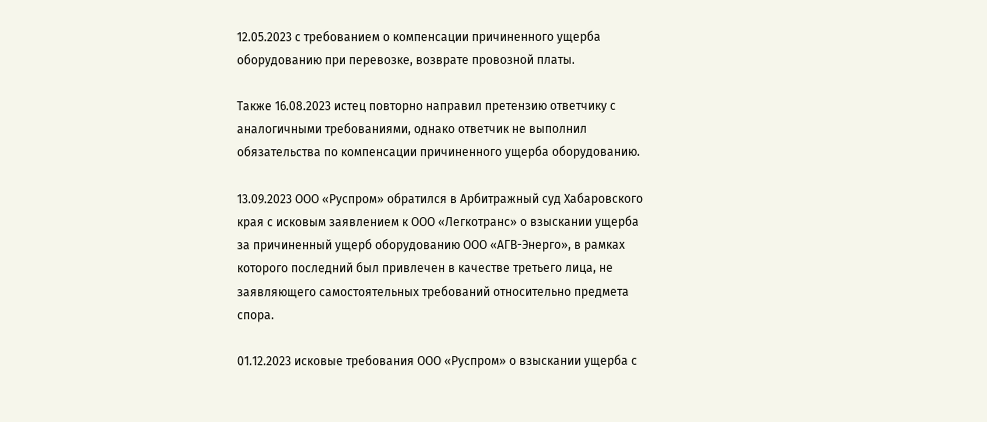12.05.2023 с требованием о компенсации причиненного ущерба оборудованию при перевозке, возврате провозной платы.

Также 16.08.2023 истец повторно направил претензию ответчику с аналогичными требованиями, однако ответчик не выполнил обязательства по компенсации причиненного ущерба оборудованию.

13.09.2023 ООО «Руспром» обратился в Арбитражный суд Хабаровского края с исковым заявлением к ООО «Легкотранс» о взыскании ущерба за причиненный ущерб оборудованию ООО «АГВ-Энерго», в рамках которого последний был привлечен в качестве третьего лица, не заявляющего самостоятельных требований относительно предмета спора.

01.12.2023 исковые требования ООО «Руспром» о взыскании ущерба с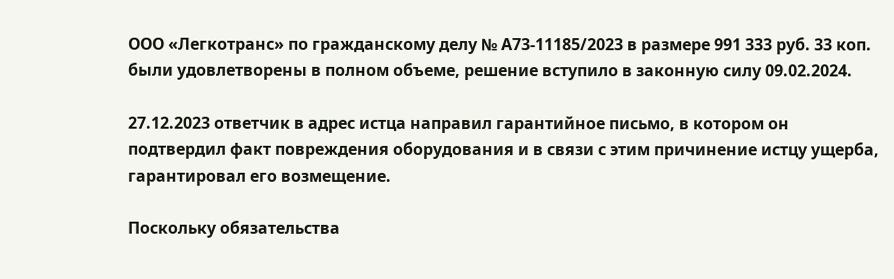ООО «Легкотранс» по гражданскому делу № А73-11185/2023 в размере 991 333 руб. 33 коп. были удовлетворены в полном объеме, решение вступило в законную силу 09.02.2024.

27.12.2023 ответчик в адрес истца направил гарантийное письмо, в котором он подтвердил факт повреждения оборудования и в связи с этим причинение истцу ущерба, гарантировал его возмещение.

Поскольку обязательства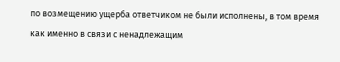по возмещению ущерба ответчиком не были исполнены, в том время как именно в связи с ненадлежащим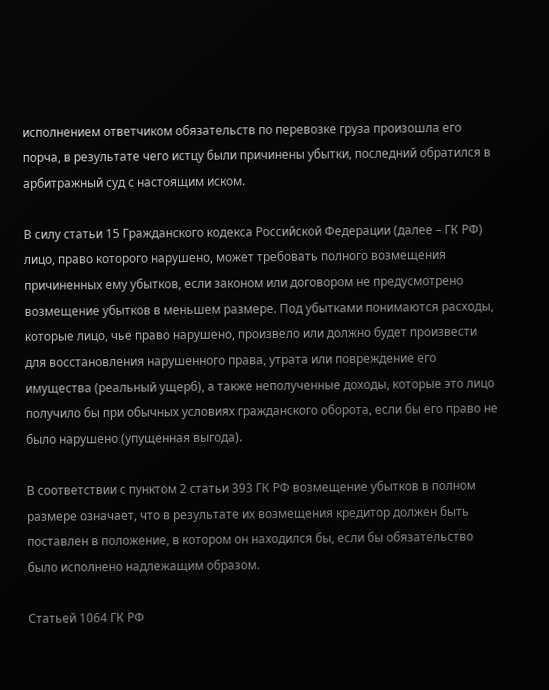исполнением ответчиком обязательств по перевозке груза произошла его порча, в результате чего истцу были причинены убытки, последний обратился в арбитражный суд с настоящим иском.

В силу статьи 15 Гражданского кодекса Российской Федерации (далее – ГК РФ) лицо, право которого нарушено, может требовать полного возмещения причиненных ему убытков, если законом или договором не предусмотрено возмещение убытков в меньшем размере. Под убытками понимаются расходы, которые лицо, чье право нарушено, произвело или должно будет произвести для восстановления нарушенного права, утрата или повреждение его имущества (реальный ущерб), а также неполученные доходы, которые это лицо получило бы при обычных условиях гражданского оборота, если бы его право не было нарушено (упущенная выгода).

В соответствии с пунктом 2 статьи 393 ГК РФ возмещение убытков в полном размере означает, что в результате их возмещения кредитор должен быть поставлен в положение, в котором он находился бы, если бы обязательство было исполнено надлежащим образом.

Статьей 1064 ГК РФ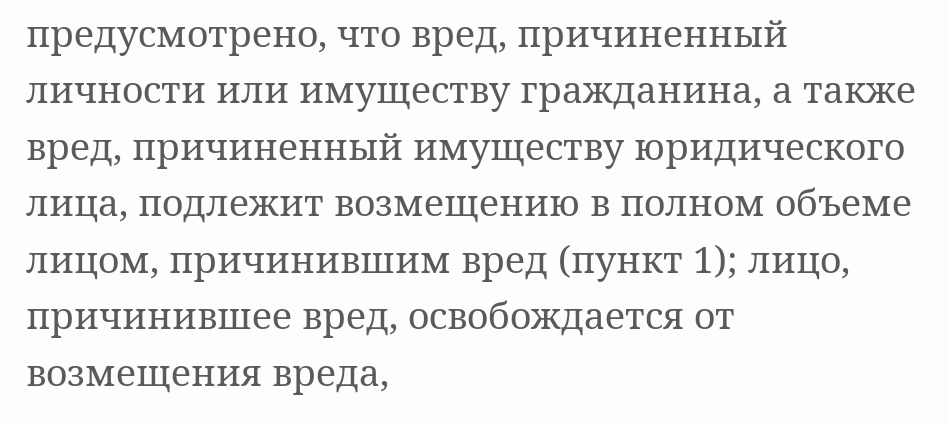предусмотрено, что вред, причиненный личности или имуществу гражданина, а также вред, причиненный имуществу юридического лица, подлежит возмещению в полном объеме лицом, причинившим вред (пункт 1); лицо, причинившее вред, освобождается от возмещения вреда,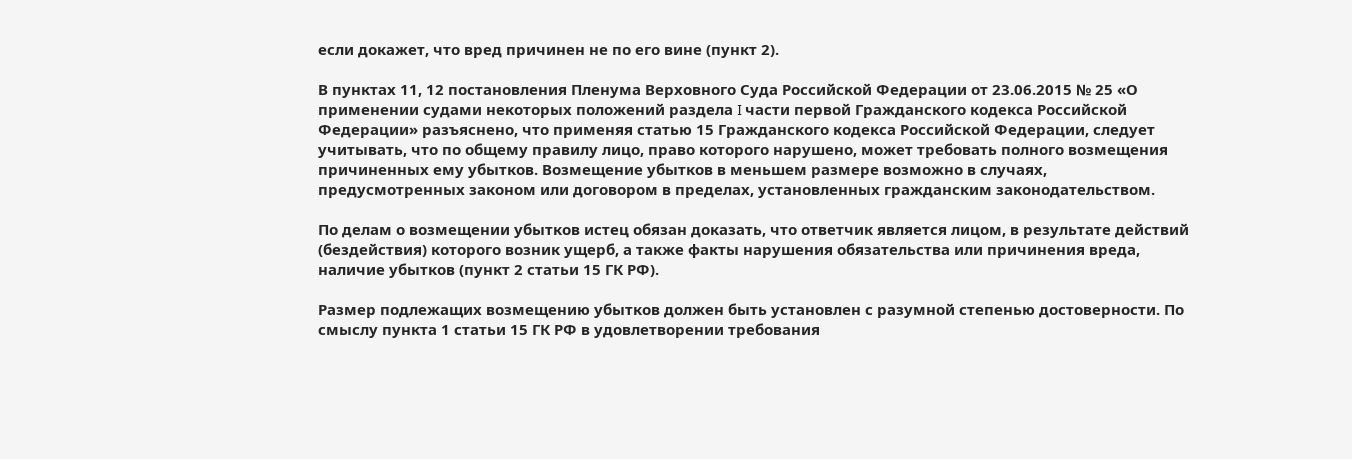если докажет, что вред причинен не по его вине (пункт 2).

В пунктах 11, 12 постановления Пленума Верховного Суда Российской Федерации от 23.06.2015 № 25 «О применении судами некоторых положений раздела I части первой Гражданского кодекса Российской Федерации» разъяснено, что применяя статью 15 Гражданского кодекса Российской Федерации, следует учитывать, что по общему правилу лицо, право которого нарушено, может требовать полного возмещения причиненных ему убытков. Возмещение убытков в меньшем размере возможно в случаях, предусмотренных законом или договором в пределах, установленных гражданским законодательством.

По делам о возмещении убытков истец обязан доказать, что ответчик является лицом, в результате действий (бездействия) которого возник ущерб, а также факты нарушения обязательства или причинения вреда, наличие убытков (пункт 2 статьи 15 ГК РФ).

Размер подлежащих возмещению убытков должен быть установлен с разумной степенью достоверности. По смыслу пункта 1 статьи 15 ГК РФ в удовлетворении требования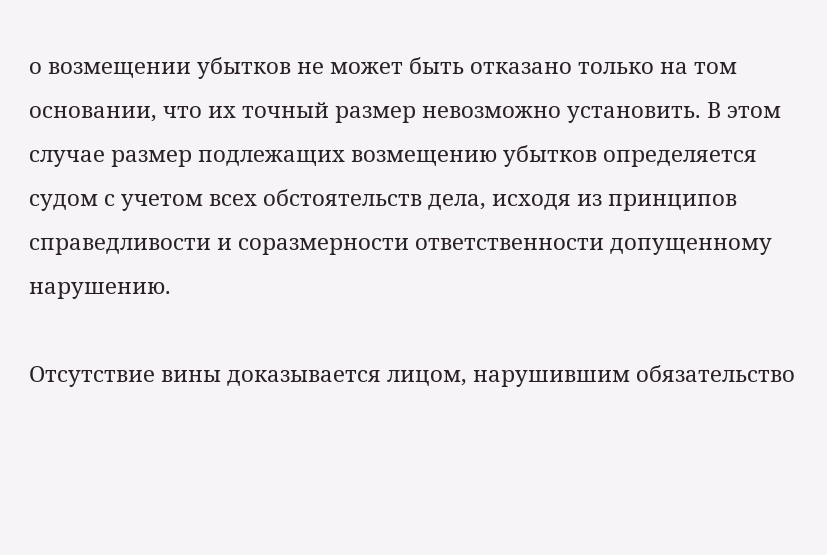о возмещении убытков не может быть отказано только на том основании, что их точный размер невозможно установить. В этом случае размер подлежащих возмещению убытков определяется судом с учетом всех обстоятельств дела, исходя из принципов справедливости и соразмерности ответственности допущенному нарушению.

Отсутствие вины доказывается лицом, нарушившим обязательство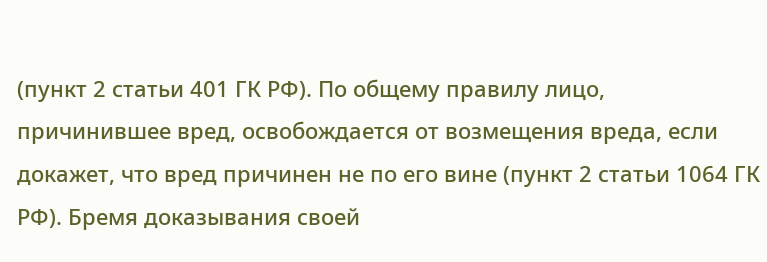(пункт 2 статьи 401 ГК РФ). По общему правилу лицо, причинившее вред, освобождается от возмещения вреда, если докажет, что вред причинен не по его вине (пункт 2 статьи 1064 ГК РФ). Бремя доказывания своей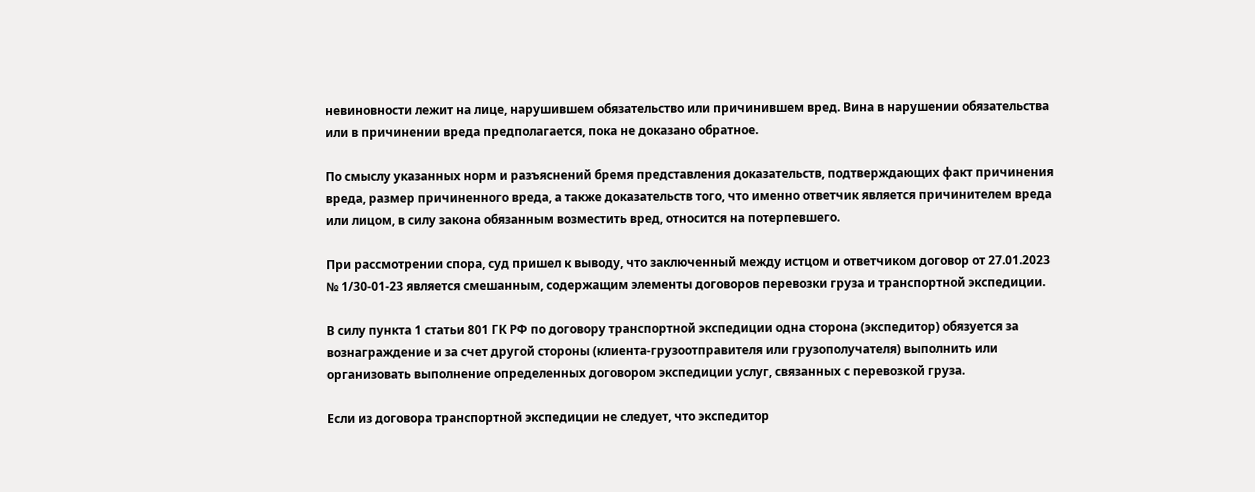невиновности лежит на лице, нарушившем обязательство или причинившем вред. Вина в нарушении обязательства или в причинении вреда предполагается, пока не доказано обратное.

По смыслу указанных норм и разъяснений бремя представления доказательств, подтверждающих факт причинения вреда, размер причиненного вреда, а также доказательств того, что именно ответчик является причинителем вреда или лицом, в силу закона обязанным возместить вред, относится на потерпевшего.

При рассмотрении спора, суд пришел к выводу, что заключенный между истцом и ответчиком договор от 27.01.2023  № 1/30-01-23 является смешанным, содержащим элементы договоров перевозки груза и транспортной экспедиции.

В силу пункта 1 статьи 801 ГК РФ по договору транспортной экспедиции одна сторона (экспедитор) обязуется за вознаграждение и за счет другой стороны (клиента-грузоотправителя или грузополучателя) выполнить или организовать выполнение определенных договором экспедиции услуг, связанных с перевозкой груза.

Если из договора транспортной экспедиции не следует, что экспедитор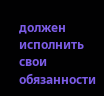должен исполнить свои обязанности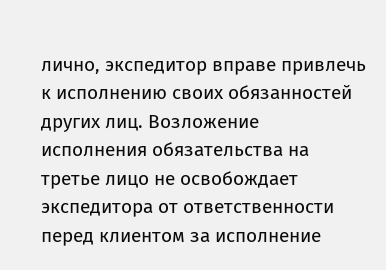лично, экспедитор вправе привлечь к исполнению своих обязанностей других лиц. Возложение исполнения обязательства на третье лицо не освобождает экспедитора от ответственности перед клиентом за исполнение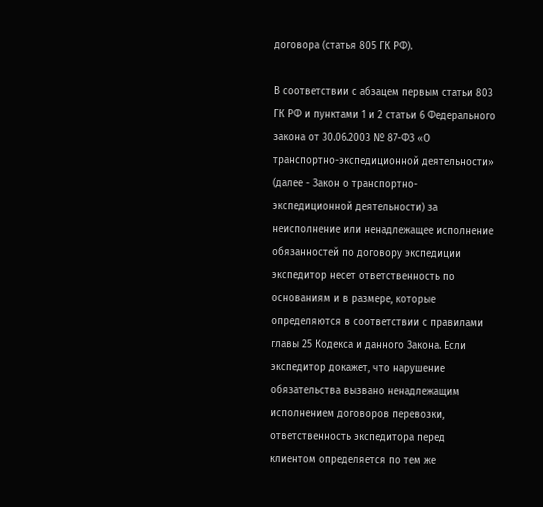договора (статья 805 ГК РФ).

В соответствии с абзацем первым статьи 803 ГК РФ и пунктами 1 и 2 статьи 6 Федерального закона от 30.06.2003 № 87-ФЗ «О транспортно-экспедиционной деятельности» (далее - Закон о транспортно-экспедиционной деятельности) за неисполнение или ненадлежащее исполнение обязанностей по договору экспедиции экспедитор несет ответственность по основаниям и в размере, которые определяются в соответствии с правилами главы 25 Кодекса и данного Закона. Если экспедитор докажет, что нарушение обязательства вызвано ненадлежащим исполнением договоров перевозки, ответственность экспедитора перед клиентом определяется по тем же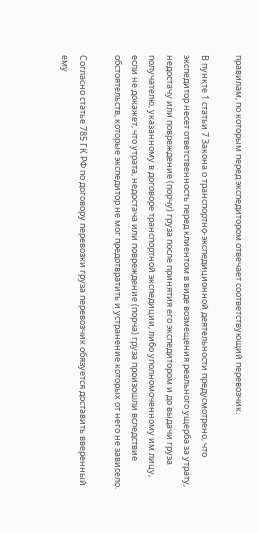правилам, по которым перед экспедитором отвечает соответствующий перевозчик.

В пункте 1 статьи 7 Закона о транспортно-экспедиционной деятельности предусмотрено, что экспедитор несет ответственность перед клиентом в виде возмещения реального ущерба за утрату, недостачу или повреждение (порчу) груза после принятия его экспедитором и до выдачи груза получателю, указанному в договоре транспортной экспедиции, либо уполномоченному им лицу, если не докажет, что утрата, недостача или повреждение (порча) груза произошли вследствие обстоятельств, которые экспедитор не мог предотвратить и устранение которых от него не зависело.

Согласно статье 785 ГК РФ по договору перевозки груза перевозчик обязуется доставить вверенный ему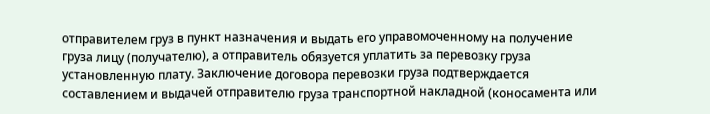отправителем груз в пункт назначения и выдать его управомоченному на получение груза лицу (получателю), а отправитель обязуется уплатить за перевозку груза установленную плату. Заключение договора перевозки груза подтверждается составлением и выдачей отправителю груза транспортной накладной (коносамента или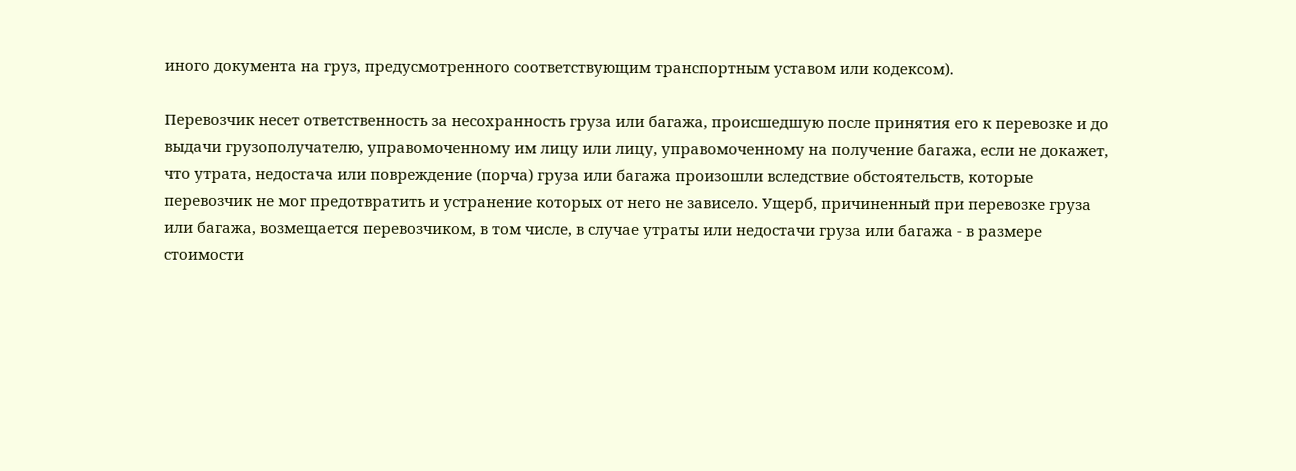иного документа на груз, предусмотренного соответствующим транспортным уставом или кодексом).

Перевозчик несет ответственность за несохранность груза или багажа, происшедшую после принятия его к перевозке и до выдачи грузополучателю, управомоченному им лицу или лицу, управомоченному на получение багажа, если не докажет, что утрата, недостача или повреждение (порча) груза или багажа произошли вследствие обстоятельств, которые перевозчик не мог предотвратить и устранение которых от него не зависело. Ущерб, причиненный при перевозке груза или багажа, возмещается перевозчиком, в том числе, в случае утраты или недостачи груза или багажа - в размере стоимости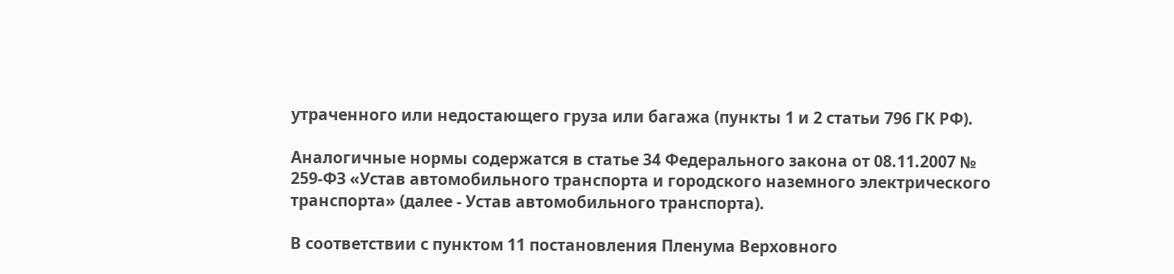утраченного или недостающего груза или багажа (пункты 1 и 2 статьи 796 ГК РФ).

Аналогичные нормы содержатся в статье 34 Федерального закона от 08.11.2007 № 259-ФЗ «Устав автомобильного транспорта и городского наземного электрического транспорта» (далее - Устав автомобильного транспорта).

В соответствии с пунктом 11 постановления Пленума Верховного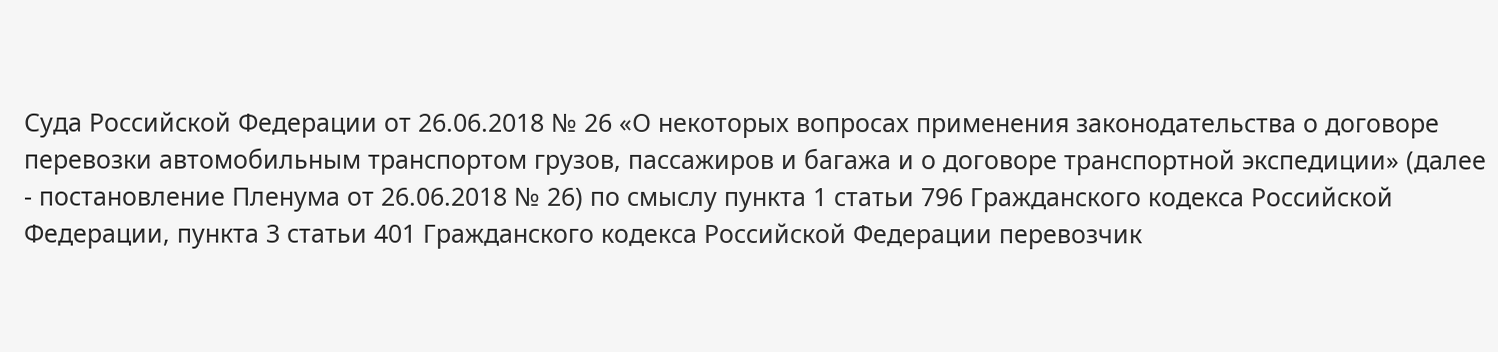Суда Российской Федерации от 26.06.2018 № 26 «О некоторых вопросах применения законодательства о договоре перевозки автомобильным транспортом грузов, пассажиров и багажа и о договоре транспортной экспедиции» (далее - постановление Пленума от 26.06.2018 № 26) по смыслу пункта 1 статьи 796 Гражданского кодекса Российской Федерации, пункта 3 статьи 401 Гражданского кодекса Российской Федерации перевозчик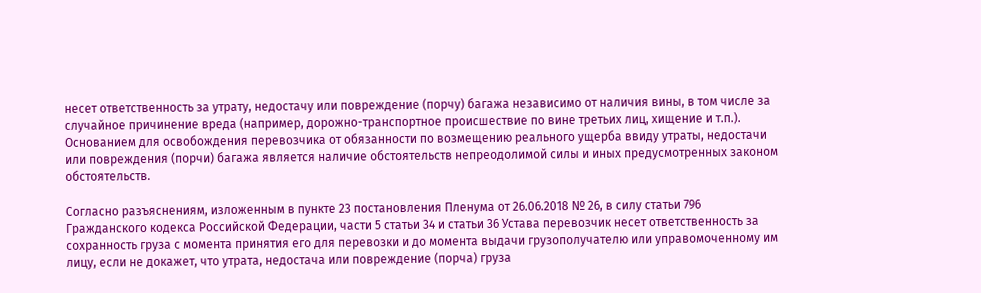несет ответственность за утрату, недостачу или повреждение (порчу) багажа независимо от наличия вины, в том числе за случайное причинение вреда (например, дорожно-транспортное происшествие по вине третьих лиц, хищение и т.п.). Основанием для освобождения перевозчика от обязанности по возмещению реального ущерба ввиду утраты, недостачи или повреждения (порчи) багажа является наличие обстоятельств непреодолимой силы и иных предусмотренных законом обстоятельств.

Согласно разъяснениям, изложенным в пункте 23 постановления Пленума от 26.06.2018 № 26, в силу статьи 796 Гражданского кодекса Российской Федерации, части 5 статьи 34 и статьи 36 Устава перевозчик несет ответственность за сохранность груза с момента принятия его для перевозки и до момента выдачи грузополучателю или управомоченному им лицу, если не докажет, что утрата, недостача или повреждение (порча) груза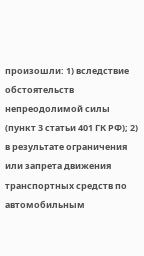произошли: 1) вследствие обстоятельств непреодолимой силы (пункт 3 статьи 401 ГК РФ); 2) в результате ограничения или запрета движения транспортных средств по автомобильным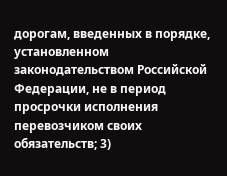дорогам, введенных в порядке, установленном законодательством Российской Федерации, не в период просрочки исполнения перевозчиком своих обязательств; 3)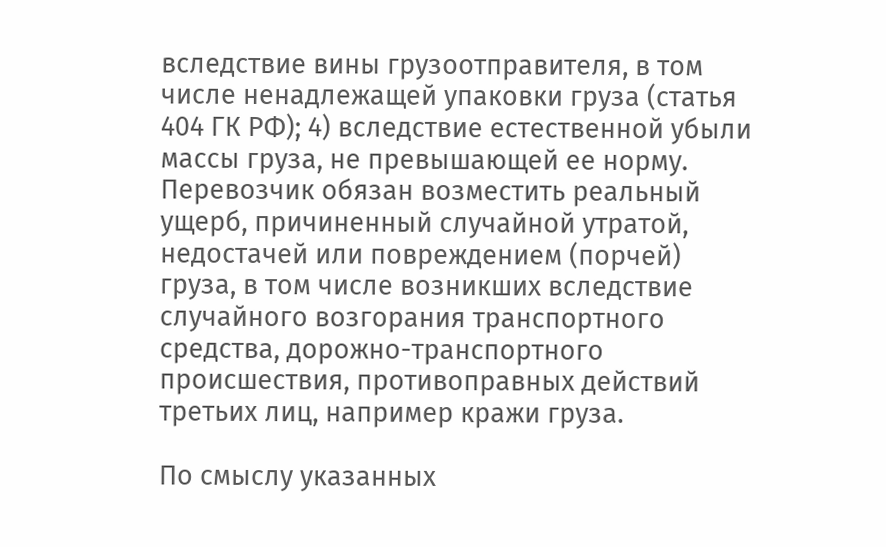вследствие вины грузоотправителя, в том числе ненадлежащей упаковки груза (статья 404 ГК РФ); 4) вследствие естественной убыли массы груза, не превышающей ее норму. Перевозчик обязан возместить реальный ущерб, причиненный случайной утратой, недостачей или повреждением (порчей) груза, в том числе возникших вследствие случайного возгорания транспортного средства, дорожно-транспортного происшествия, противоправных действий третьих лиц, например кражи груза.

По смыслу указанных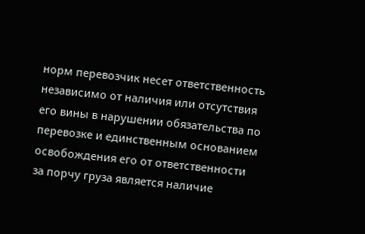норм перевозчик несет ответственность независимо от наличия или отсутствия его вины в нарушении обязательства по перевозке и единственным основанием освобождения его от ответственности за порчу груза является наличие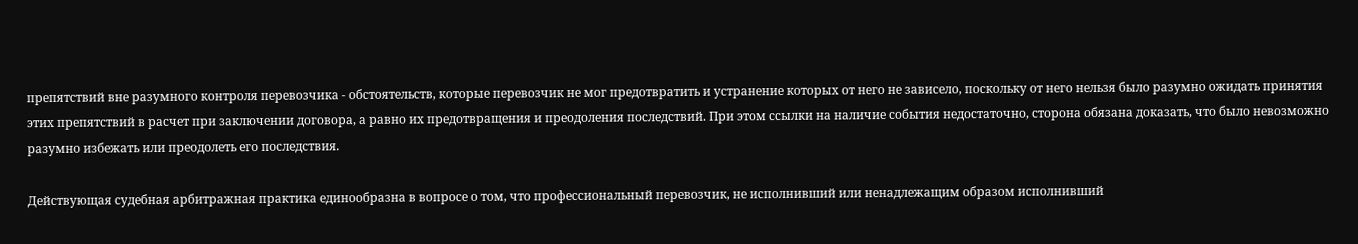препятствий вне разумного контроля перевозчика - обстоятельств, которые перевозчик не мог предотвратить и устранение которых от него не зависело, поскольку от него нельзя было разумно ожидать принятия этих препятствий в расчет при заключении договора, а равно их предотвращения и преодоления последствий. При этом ссылки на наличие события недостаточно, сторона обязана доказать, что было невозможно разумно избежать или преодолеть его последствия.

Действующая судебная арбитражная практика единообразна в вопросе о том, что профессиональный перевозчик, не исполнивший или ненадлежащим образом исполнивший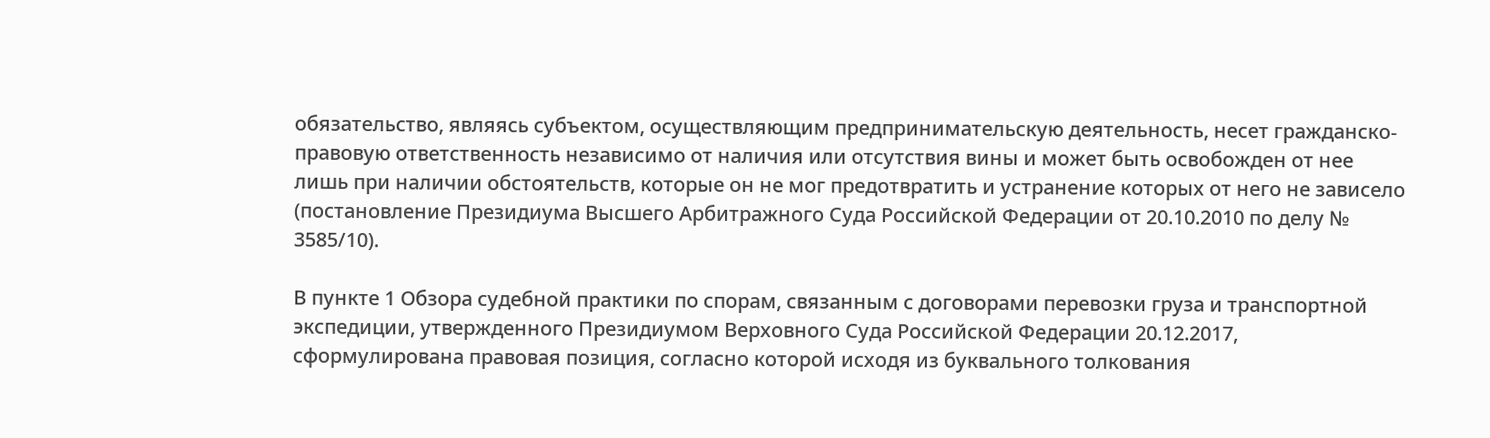обязательство, являясь субъектом, осуществляющим предпринимательскую деятельность, несет гражданско-правовую ответственность независимо от наличия или отсутствия вины и может быть освобожден от нее лишь при наличии обстоятельств, которые он не мог предотвратить и устранение которых от него не зависело (постановление Президиума Высшего Арбитражного Суда Российской Федерации от 20.10.2010 по делу № 3585/10).

В пункте 1 Обзора судебной практики по спорам, связанным с договорами перевозки груза и транспортной экспедиции, утвержденного Президиумом Верховного Суда Российской Федерации 20.12.2017, сформулирована правовая позиция, согласно которой исходя из буквального толкования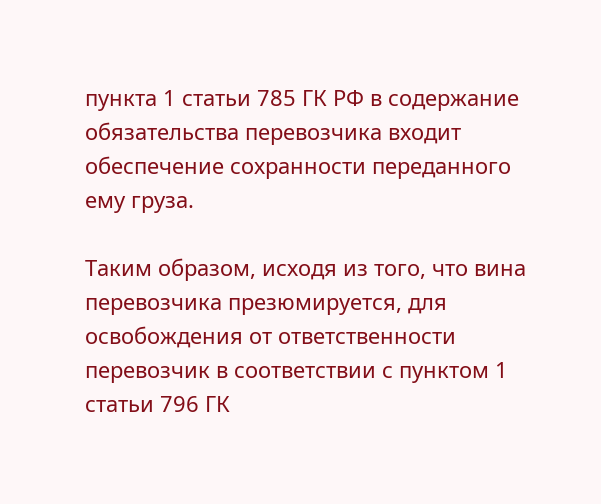пункта 1 статьи 785 ГК РФ в содержание обязательства перевозчика входит обеспечение сохранности переданного ему груза.

Таким образом, исходя из того, что вина перевозчика презюмируется, для освобождения от ответственности перевозчик в соответствии с пунктом 1 статьи 796 ГК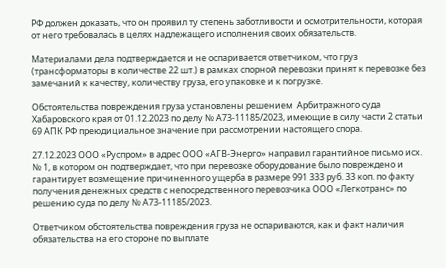РФ должен доказать, что он проявил ту степень заботливости и осмотрительности, которая от него требовалась в целях надлежащего исполнения своих обязательств.

Материалами дела подтверждается и не оспаривается ответчиком, что груз (трансформаторы в количестве 22 шт.) в рамках спорной перевозки принят к перевозке без замечаний к качеству, количеству груза, его упаковке и к погрузке.

Обстоятельства повреждения груза установлены решением  Арбитражного суда Хабаровского края от 01.12.2023 по делу № А73-11185/2023, имеющие в силу части 2 статьи 69 АПК РФ преюдициальное значение при рассмотрении настоящего спора.

27.12.2023 ООО «Руспром» в адрес ООО «АГВ-Энерго» направил гарантийное письмо исх. № 1, в котором он подтверждает, что при перевозке оборудование было повреждено и гарантирует возмещение причиненного ущерба в размере 991 333 руб. 33 коп. по факту получения денежных средств с непосредственного перевозчика ООО «Легкотранс» по решению суда по делу № А73-11185/2023.

Ответчиком обстоятельства повреждения груза не оспариваются, как и факт наличия обязательства на его стороне по выплате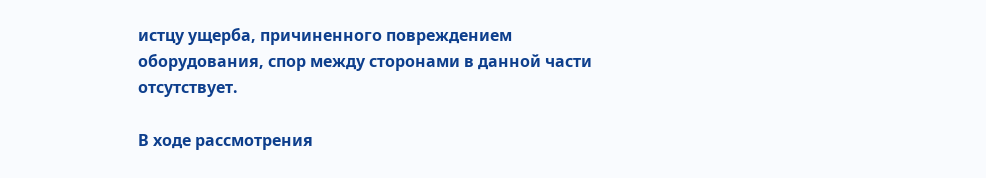истцу ущерба, причиненного повреждением оборудования, спор между сторонами в данной части отсутствует.

В ходе рассмотрения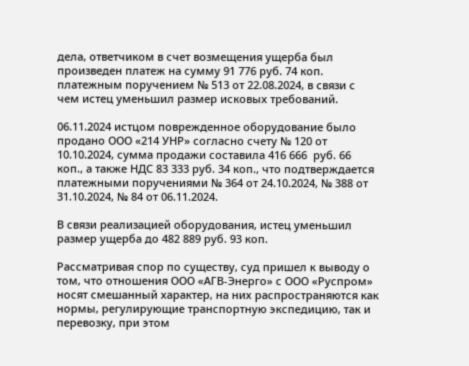дела, ответчиком в счет возмещения ущерба был произведен платеж на сумму 91 776 руб. 74 коп. платежным поручением № 513 от 22.08.2024, в связи с чем истец уменьшил размер исковых требований.

06.11.2024 истцом поврежденное оборудование было продано ООО «214 УНР» согласно счету № 120 от 10.10.2024, сумма продажи составила 416 666  руб. 66 коп., а также НДС 83 333 руб. 34 коп., что подтверждается платежными поручениями № 364 от 24.10.2024, № 388 от 31.10.2024, № 84 от 06.11.2024.

В связи реализацией оборудования, истец уменьшил размер ущерба до 482 889 руб. 93 коп.

Рассматривая спор по существу, суд пришел к выводу о том, что отношения ООО «АГВ-Энерго» с ООО «Руспром» носят смешанный характер, на них распространяются как нормы, регулирующие транспортную экспедицию, так и перевозку, при этом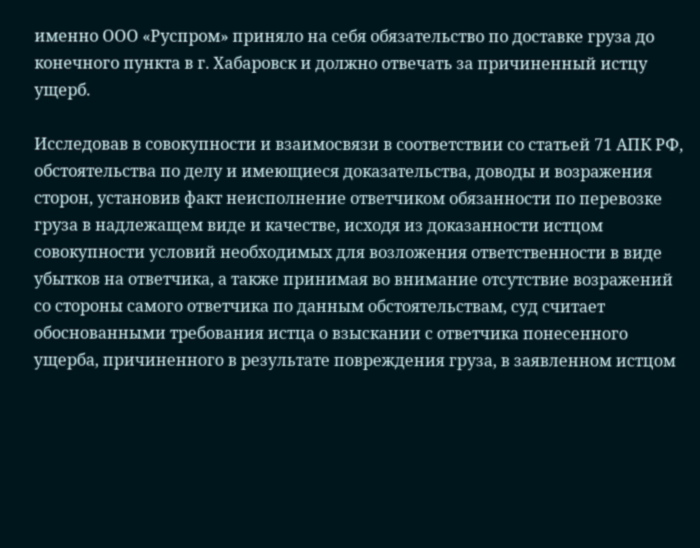именно ООО «Руспром» приняло на себя обязательство по доставке груза до конечного пункта в г. Хабаровск и должно отвечать за причиненный истцу ущерб.

Исследовав в совокупности и взаимосвязи в соответствии со статьей 71 АПК РФ, обстоятельства по делу и имеющиеся доказательства, доводы и возражения сторон, установив факт неисполнение ответчиком обязанности по перевозке груза в надлежащем виде и качестве, исходя из доказанности истцом совокупности условий необходимых для возложения ответственности в виде убытков на ответчика, а также принимая во внимание отсутствие возражений со стороны самого ответчика по данным обстоятельствам, суд считает обоснованными требования истца о взыскании с ответчика понесенного ущерба, причиненного в результате повреждения груза, в заявленном истцом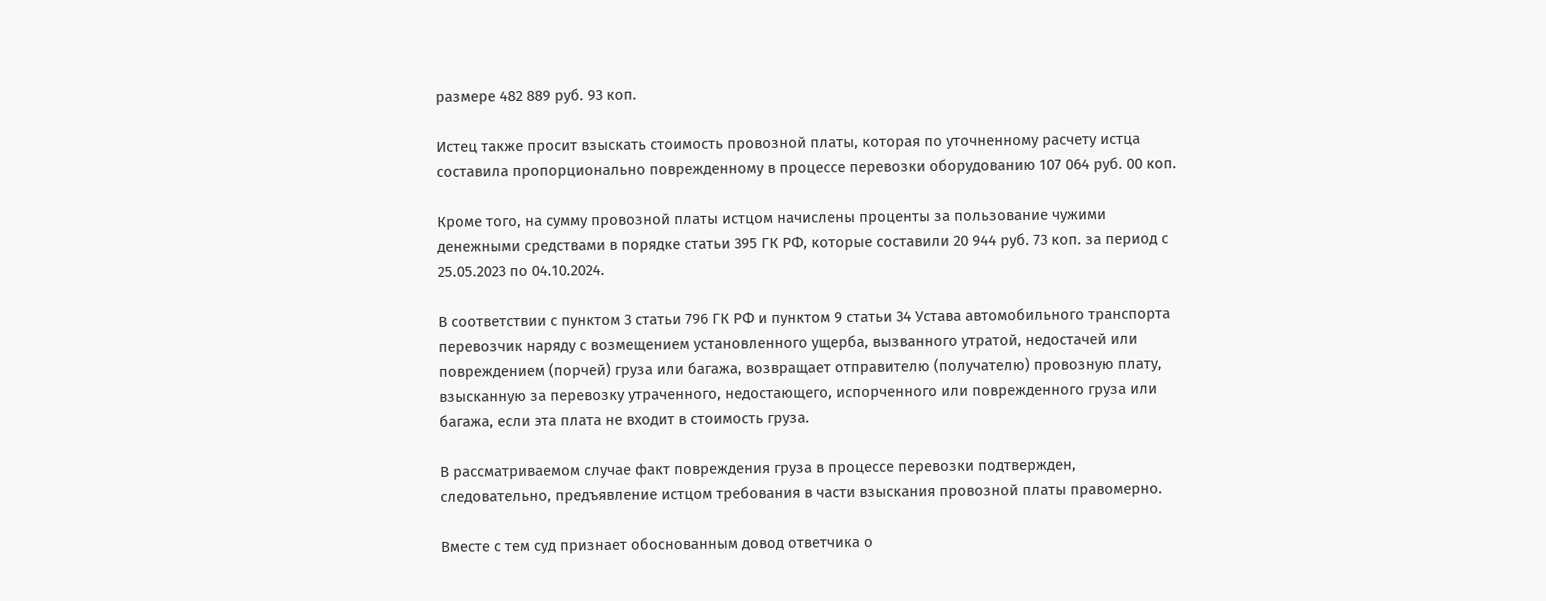размере 482 889 руб. 93 коп.

Истец также просит взыскать стоимость провозной платы, которая по уточненному расчету истца составила пропорционально поврежденному в процессе перевозки оборудованию 107 064 руб. 00 коп.

Кроме того, на сумму провозной платы истцом начислены проценты за пользование чужими денежными средствами в порядке статьи 395 ГК РФ, которые составили 20 944 руб. 73 коп. за период с 25.05.2023 по 04.10.2024.

В соответствии с пунктом 3 статьи 796 ГК РФ и пунктом 9 статьи 34 Устава автомобильного транспорта перевозчик наряду с возмещением установленного ущерба, вызванного утратой, недостачей или повреждением (порчей) груза или багажа, возвращает отправителю (получателю) провозную плату, взысканную за перевозку утраченного, недостающего, испорченного или поврежденного груза или багажа, если эта плата не входит в стоимость груза.

В рассматриваемом случае факт повреждения груза в процессе перевозки подтвержден, следовательно, предъявление истцом требования в части взыскания провозной платы правомерно.

Вместе с тем суд признает обоснованным довод ответчика о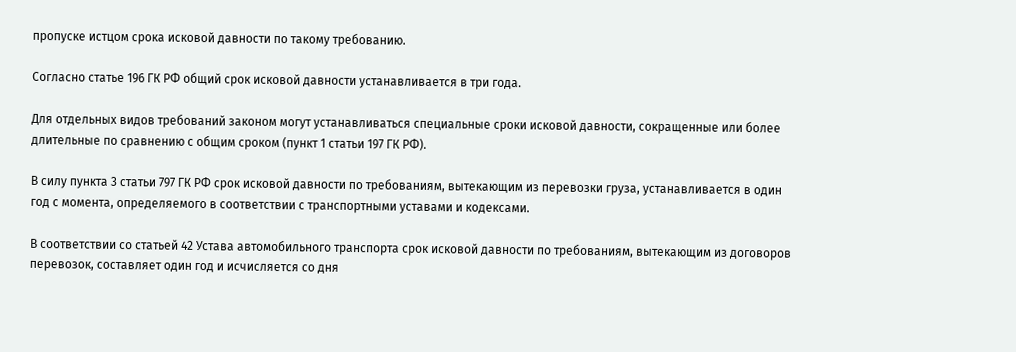пропуске истцом срока исковой давности по такому требованию.

Согласно статье 196 ГК РФ общий срок исковой давности устанавливается в три года.

Для отдельных видов требований законом могут устанавливаться специальные сроки исковой давности, сокращенные или более длительные по сравнению с общим сроком (пункт 1 статьи 197 ГК РФ).

В силу пункта 3 статьи 797 ГК РФ срок исковой давности по требованиям, вытекающим из перевозки груза, устанавливается в один год с момента, определяемого в соответствии с транспортными уставами и кодексами.

В соответствии со статьей 42 Устава автомобильного транспорта срок исковой давности по требованиям, вытекающим из договоров перевозок, составляет один год и исчисляется со дня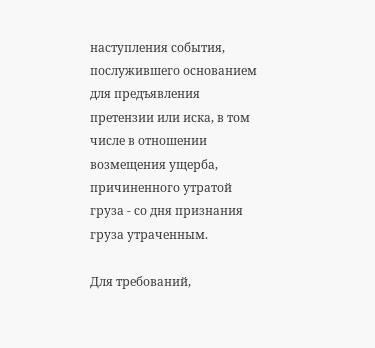наступления события, послужившего основанием для предъявления претензии или иска, в том числе в отношении возмещения ущерба, причиненного утратой груза - со дня признания груза утраченным.

Для требований,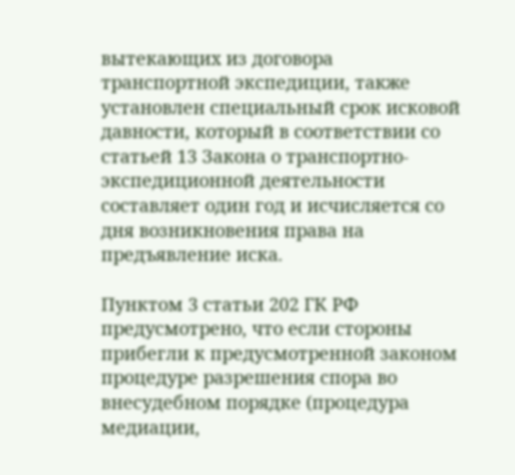вытекающих из договора транспортной экспедиции, также установлен специальный срок исковой давности, который в соответствии со статьей 13 Закона о транспортно-экспедиционной деятельности составляет один год и исчисляется со дня возникновения права на предъявление иска.

Пунктом 3 статьи 202 ГК РФ предусмотрено, что если стороны прибегли к предусмотренной законом процедуре разрешения спора во внесудебном порядке (процедура медиации,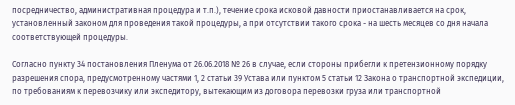посредничество, административная процедура и т.п.), течение срока исковой давности приостанавливается на срок, установленный законом для проведения такой процедуры, а при отсутствии такого срока - на шесть месяцев со дня начала соответствующей процедуры.

Согласно пункту 34 постановления Пленума от 26.06.2018 № 26 в случае, если стороны прибегли к претензионному порядку разрешения спора, предусмотренному частями 1, 2 статьи 39 Устава или пунктом 5 статьи 12 Закона о транспортной экспедиции, по требованиям к перевозчику или экспедитору, вытекающим из договора перевозки груза или транспортной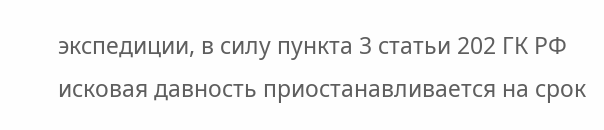экспедиции, в силу пункта 3 статьи 202 ГК РФ исковая давность приостанавливается на срок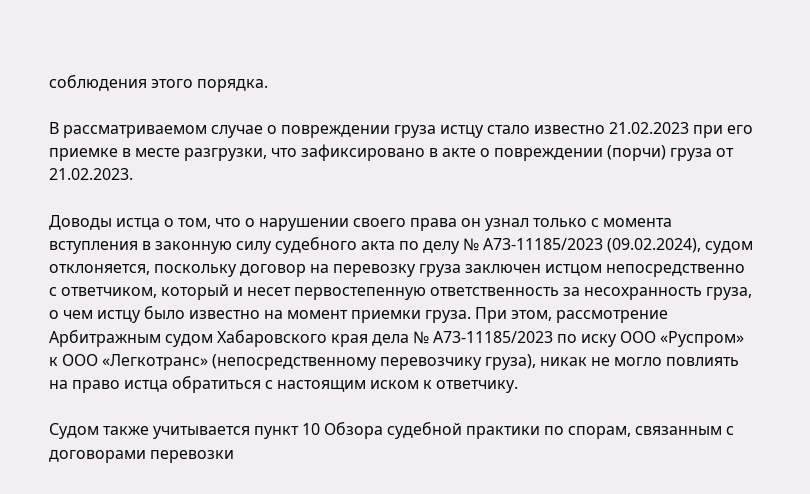соблюдения этого порядка.

В рассматриваемом случае о повреждении груза истцу стало известно 21.02.2023 при его приемке в месте разгрузки, что зафиксировано в акте о повреждении (порчи) груза от 21.02.2023.

Доводы истца о том, что о нарушении своего права он узнал только с момента вступления в законную силу судебного акта по делу № А73-11185/2023 (09.02.2024), судом отклоняется, поскольку договор на перевозку груза заключен истцом непосредственно с ответчиком, который и несет первостепенную ответственность за несохранность груза, о чем истцу было известно на момент приемки груза. При этом, рассмотрение Арбитражным судом Хабаровского края дела № А73-11185/2023 по иску ООО «Руспром» к ООО «Легкотранс» (непосредственному перевозчику груза), никак не могло повлиять на право истца обратиться с настоящим иском к ответчику.

Судом также учитывается пункт 10 Обзора судебной практики по спорам, связанным с договорами перевозки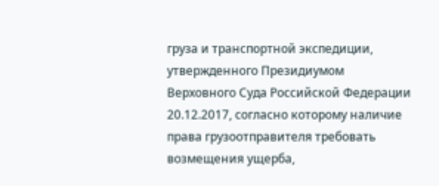груза и транспортной экспедиции, утвержденного Президиумом Верховного Суда Российской Федерации 20.12.2017, согласно которому наличие права грузоотправителя требовать возмещения ущерба,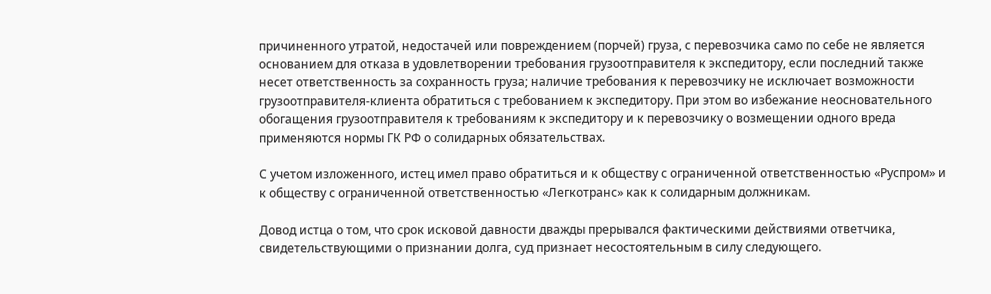причиненного утратой, недостачей или повреждением (порчей) груза, с перевозчика само по себе не является основанием для отказа в удовлетворении требования грузоотправителя к экспедитору, если последний также несет ответственность за сохранность груза; наличие требования к перевозчику не исключает возможности грузоотправителя-клиента обратиться с требованием к экспедитору. При этом во избежание неосновательного обогащения грузоотправителя к требованиям к экспедитору и к перевозчику о возмещении одного вреда применяются нормы ГК РФ о солидарных обязательствах.

С учетом изложенного, истец имел право обратиться и к обществу с ограниченной ответственностью «Руспром» и к обществу с ограниченной ответственностью «Легкотранс» как к солидарным должникам.

Довод истца о том, что срок исковой давности дважды прерывался фактическими действиями ответчика, свидетельствующими о признании долга, суд признает несостоятельным в силу следующего.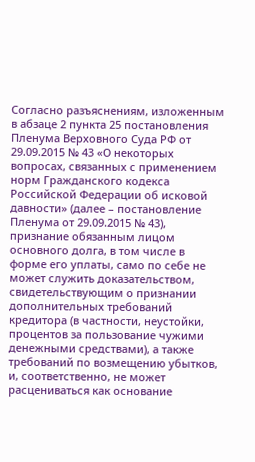Согласно разъяснениям, изложенным в абзаце 2 пункта 25 постановления Пленума Верховного Суда РФ от 29.09.2015 № 43 «О некоторых вопросах, связанных с применением норм Гражданского кодекса Российской Федерации об исковой давности» (далее – постановление Пленума от 29.09.2015 № 43), признание обязанным лицом основного долга, в том числе в форме его уплаты, само по себе не может служить доказательством, свидетельствующим о признании дополнительных требований кредитора (в частности, неустойки, процентов за пользование чужими денежными средствами), а также требований по возмещению убытков, и, соответственно, не может расцениваться как основание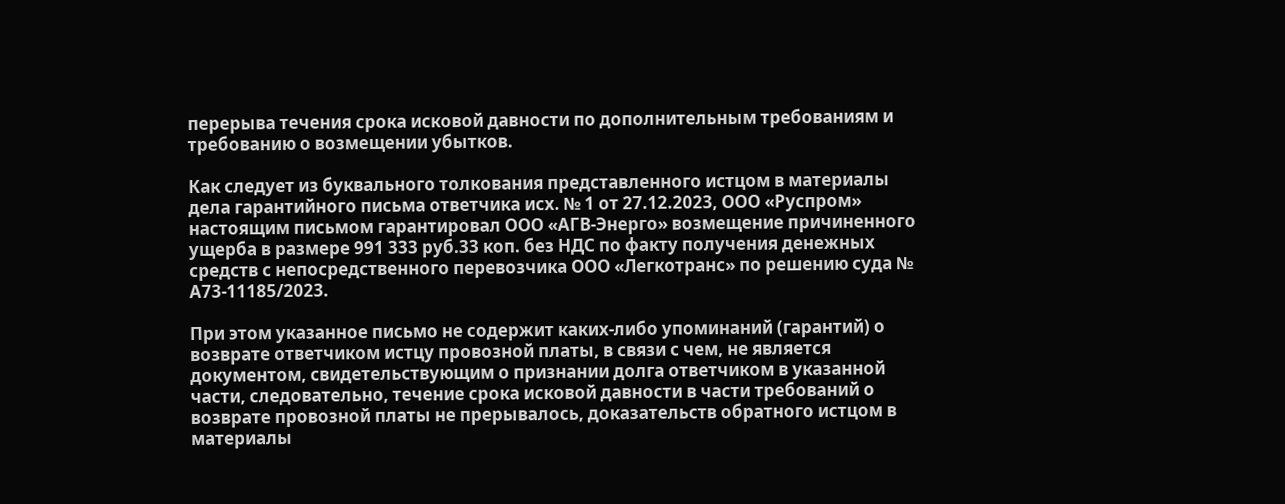перерыва течения срока исковой давности по дополнительным требованиям и требованию о возмещении убытков.

Как следует из буквального толкования представленного истцом в материалы дела гарантийного письма ответчика исх. № 1 от 27.12.2023, ООО «Руспром» настоящим письмом гарантировал ООО «АГВ-Энерго» возмещение причиненного ущерба в размере 991 333 руб.33 коп. без НДС по факту получения денежных средств с непосредственного перевозчика ООО «Легкотранс» по решению суда № А73-11185/2023.

При этом указанное письмо не содержит каких-либо упоминаний (гарантий) о возврате ответчиком истцу провозной платы, в связи с чем, не является документом, свидетельствующим о признании долга ответчиком в указанной части, следовательно, течение срока исковой давности в части требований о возврате провозной платы не прерывалось, доказательств обратного истцом в материалы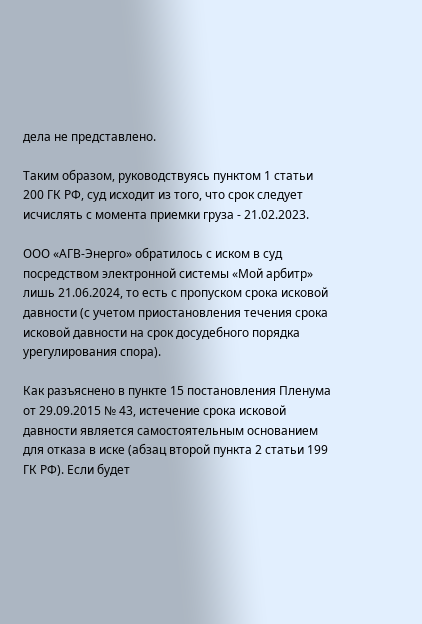дела не представлено.

Таким образом, руководствуясь пунктом 1 статьи 200 ГК РФ, суд исходит из того, что срок следует исчислять с момента приемки груза - 21.02.2023.

ООО «АГВ-Энерго» обратилось с иском в суд посредством электронной системы «Мой арбитр» лишь 21.06.2024, то есть с пропуском срока исковой давности (с учетом приостановления течения срока исковой давности на срок досудебного порядка урегулирования спора).

Как разъяснено в пункте 15 постановления Пленума от 29.09.2015 № 43, истечение срока исковой давности является самостоятельным основанием для отказа в иске (абзац второй пункта 2 статьи 199 ГК РФ). Если будет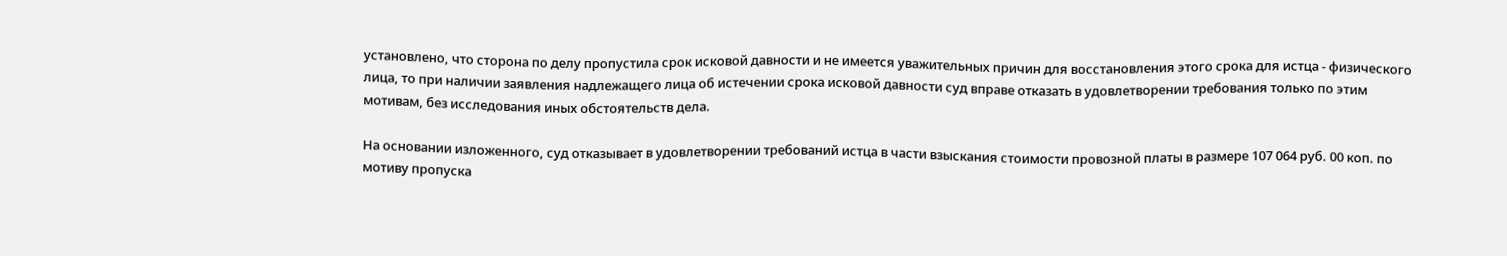установлено, что сторона по делу пропустила срок исковой давности и не имеется уважительных причин для восстановления этого срока для истца - физического лица, то при наличии заявления надлежащего лица об истечении срока исковой давности суд вправе отказать в удовлетворении требования только по этим мотивам, без исследования иных обстоятельств дела.

На основании изложенного, суд отказывает в удовлетворении требований истца в части взыскания стоимости провозной платы в размере 107 064 руб. 00 коп. по мотиву пропуска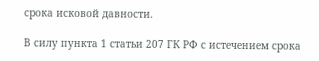срока исковой давности.

В силу пункта 1 статьи 207 ГК РФ с истечением срока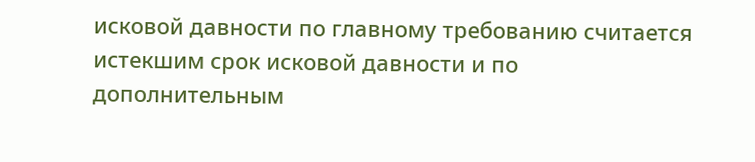исковой давности по главному требованию считается истекшим срок исковой давности и по дополнительным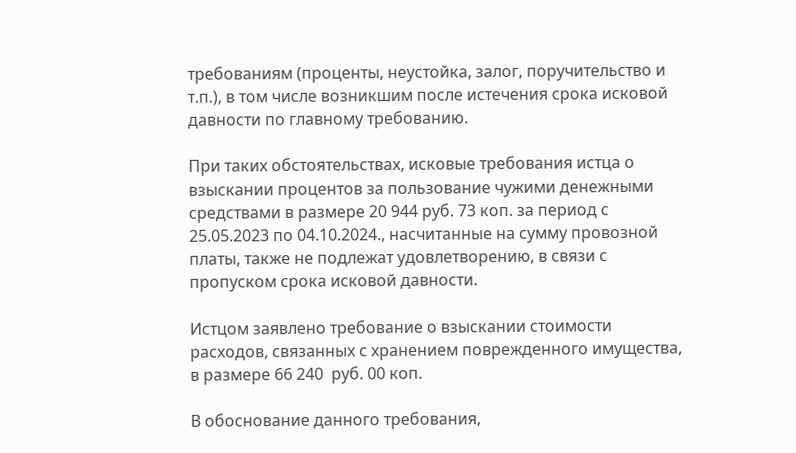требованиям (проценты, неустойка, залог, поручительство и т.п.), в том числе возникшим после истечения срока исковой давности по главному требованию.

При таких обстоятельствах, исковые требования истца о взыскании процентов за пользование чужими денежными средствами в размере 20 944 руб. 73 коп. за период с 25.05.2023 по 04.10.2024., насчитанные на сумму провозной платы, также не подлежат удовлетворению, в связи с пропуском срока исковой давности.

Истцом заявлено требование о взыскании стоимости расходов, связанных с хранением поврежденного имущества, в размере 66 240  руб. 00 коп.

В обоснование данного требования,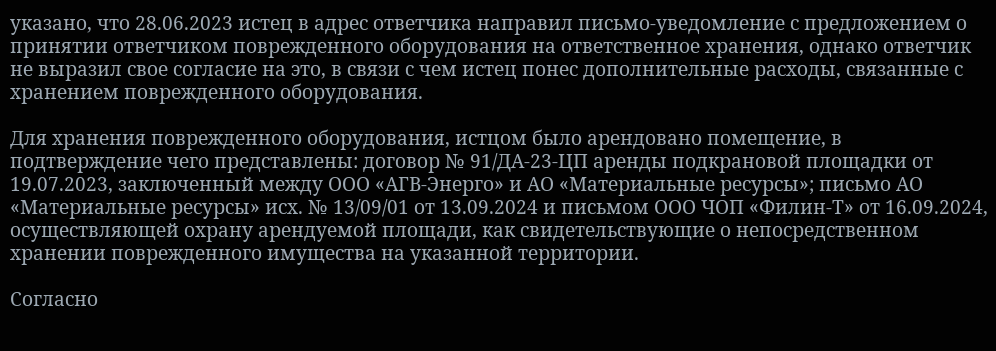указано, что 28.06.2023 истец в адрес ответчика направил письмо-уведомление с предложением о принятии ответчиком поврежденного оборудования на ответственное хранения, однако ответчик не выразил свое согласие на это, в связи с чем истец понес дополнительные расходы, связанные с хранением поврежденного оборудования.

Для хранения поврежденного оборудования, истцом было арендовано помещение, в подтверждение чего представлены: договор № 91/ДА-23-ЦП аренды подкрановой площадки от 19.07.2023, заключенный между ООО «АГВ-Энерго» и АО «Материальные ресурсы»; письмо АО «Материальные ресурсы» исх. № 13/09/01 от 13.09.2024 и письмом ООО ЧОП «Филин-Т» от 16.09.2024, осуществляющей охрану арендуемой площади, как свидетельствующие о непосредственном хранении поврежденного имущества на указанной территории.

Согласно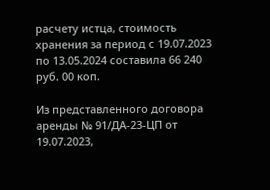расчету истца, стоимость хранения за период с 19.07.2023 по 13.05.2024 составила 66 240  руб. 00 коп.

Из представленного договора аренды № 91/ДА-23-ЦП от 19.07.2023,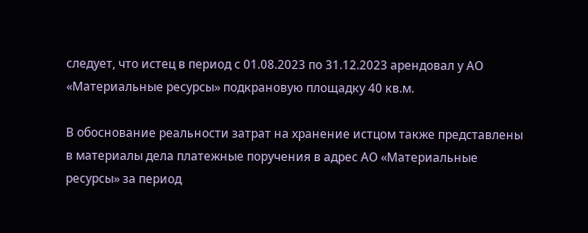следует, что истец в период с 01.08.2023 по 31.12.2023 арендовал у АО «Материальные ресурсы» подкрановую площадку 40 кв.м.

В обоснование реальности затрат на хранение истцом также представлены в материалы дела платежные поручения в адрес АО «Материальные ресурсы» за период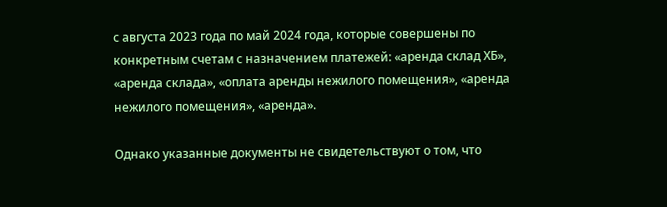с августа 2023 года по май 2024 года, которые совершены по конкретным счетам с назначением платежей: «аренда склад ХБ», «аренда склада», «оплата аренды нежилого помещения», «аренда нежилого помещения», «аренда».

Однако указанные документы не свидетельствуют о том, что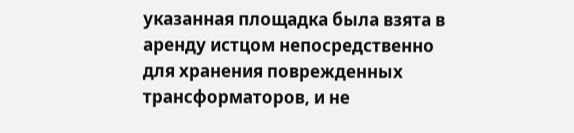указанная площадка была взята в аренду истцом непосредственно для хранения поврежденных трансформаторов, и не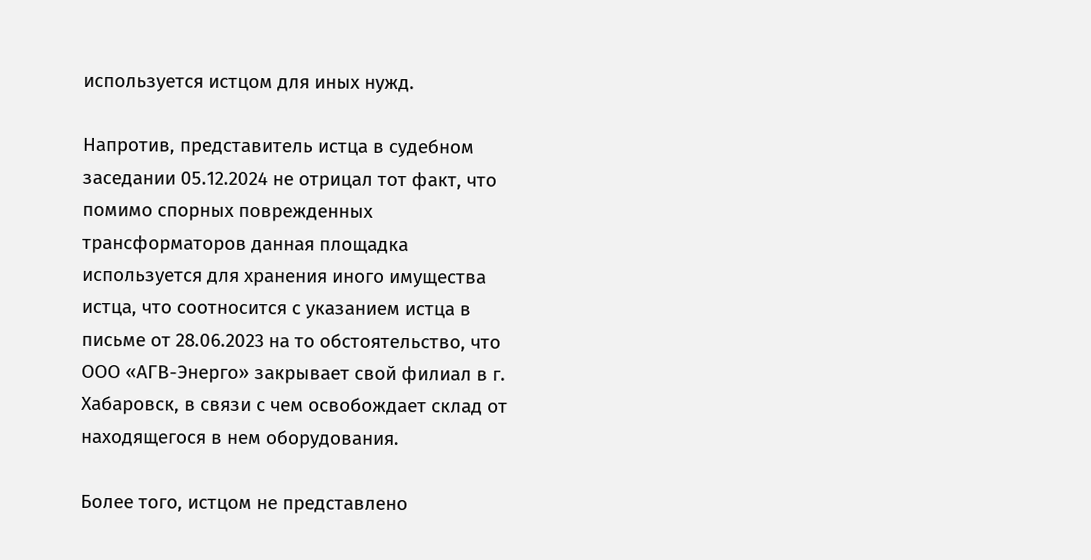используется истцом для иных нужд.

Напротив, представитель истца в судебном заседании 05.12.2024 не отрицал тот факт, что помимо спорных поврежденных трансформаторов данная площадка используется для хранения иного имущества истца, что соотносится с указанием истца в письме от 28.06.2023 на то обстоятельство, что ООО «АГВ-Энерго» закрывает свой филиал в г. Хабаровск, в связи с чем освобождает склад от находящегося в нем оборудования.

Более того, истцом не представлено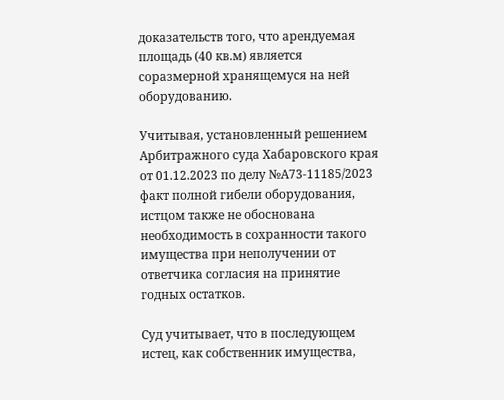доказательств того, что арендуемая площадь (40 кв.м) является соразмерной хранящемуся на ней оборудованию.

Учитывая, установленный решением Арбитражного суда Хабаровского края от 01.12.2023 по делу №А73-11185/2023 факт полной гибели оборудования, истцом также не обоснована необходимость в сохранности такого имущества при неполучении от ответчика согласия на принятие годных остатков.

Суд учитывает, что в последующем истец, как собственник имущества,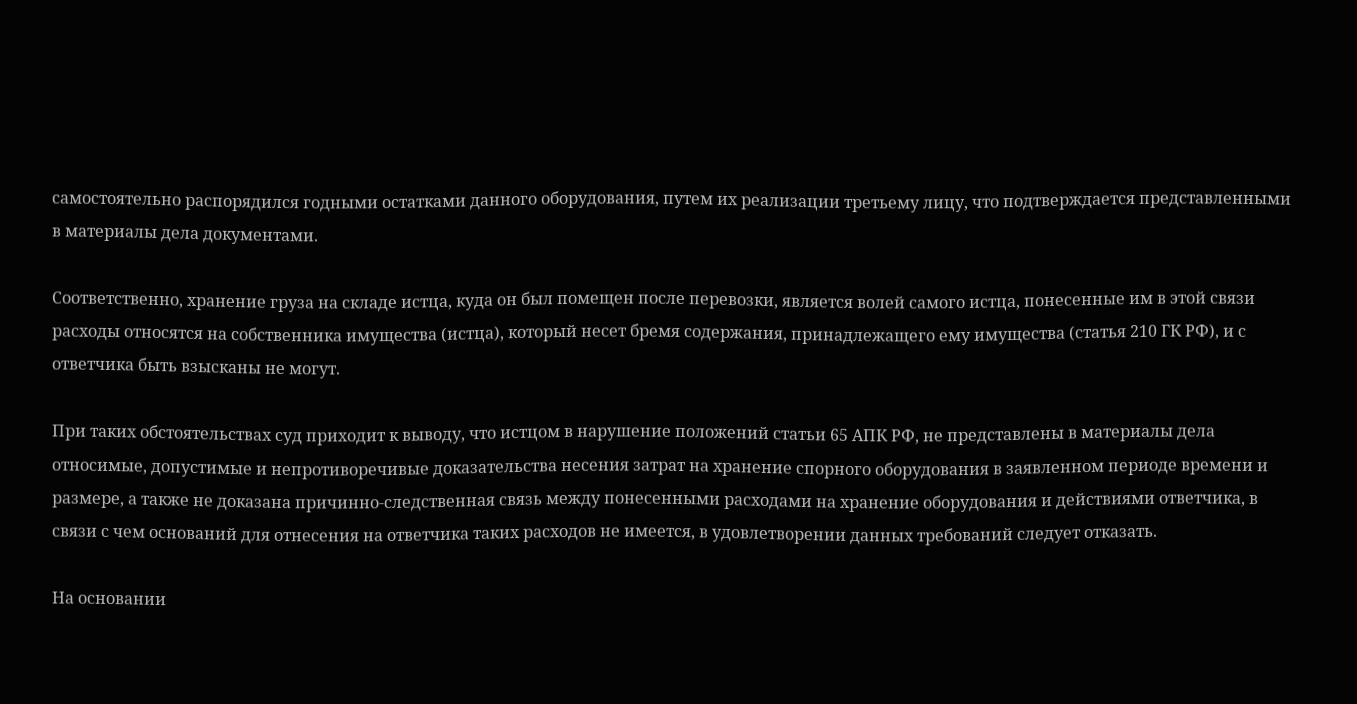самостоятельно распорядился годными остатками данного оборудования, путем их реализации третьему лицу, что подтверждается представленными в материалы дела документами.

Соответственно, хранение груза на складе истца, куда он был помещен после перевозки, является волей самого истца, понесенные им в этой связи расходы относятся на собственника имущества (истца), который несет бремя содержания, принадлежащего ему имущества (статья 210 ГК РФ), и с ответчика быть взысканы не могут.

При таких обстоятельствах суд приходит к выводу, что истцом в нарушение положений статьи 65 АПК РФ, не представлены в материалы дела относимые, допустимые и непротиворечивые доказательства несения затрат на хранение спорного оборудования в заявленном периоде времени и размере, а также не доказана причинно-следственная связь между понесенными расходами на хранение оборудования и действиями ответчика, в связи с чем оснований для отнесения на ответчика таких расходов не имеется, в удовлетворении данных требований следует отказать.

На основании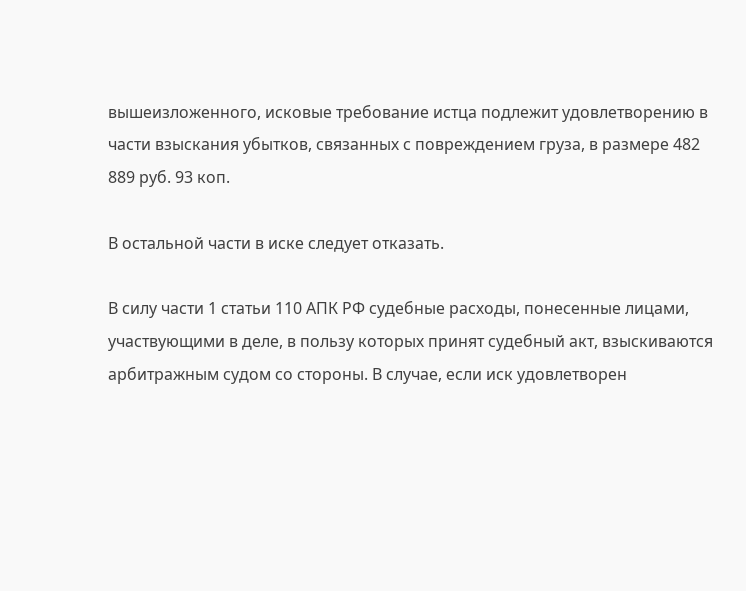вышеизложенного, исковые требование истца подлежит удовлетворению в части взыскания убытков, связанных с повреждением груза, в размере 482 889 руб. 93 коп.

В остальной части в иске следует отказать.

В силу части 1 статьи 110 АПК РФ судебные расходы, понесенные лицами, участвующими в деле, в пользу которых принят судебный акт, взыскиваются арбитражным судом со стороны. В случае, если иск удовлетворен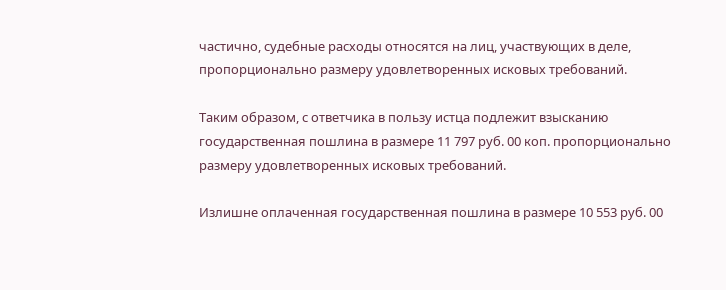частично, судебные расходы относятся на лиц, участвующих в деле, пропорционально размеру удовлетворенных исковых требований.

Таким образом, с ответчика в пользу истца подлежит взысканию государственная пошлина в размере 11 797 руб. 00 коп. пропорционально размеру удовлетворенных исковых требований.

Излишне оплаченная государственная пошлина в размере 10 553 руб. 00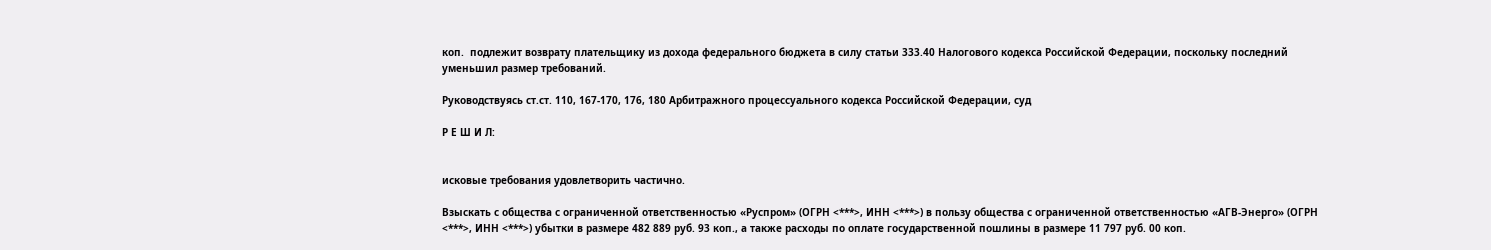коп.  подлежит возврату плательщику из дохода федерального бюджета в силу статьи 333.40 Налогового кодекса Российской Федерации, поскольку последний уменьшил размер требований.

Руководствуясь ст.ст. 110, 167-170, 176, 180 Арбитражного процессуального кодекса Российской Федерации, суд

Р Е Ш И Л:


исковые требования удовлетворить частично.

Взыскать с общества с ограниченной ответственностью «Руспром» (ОГРН <***>, ИНН <***>) в пользу общества с ограниченной ответственностью «АГВ-Энерго» (ОГРН <***>, ИНН <***>) убытки в размере 482 889 руб. 93 коп., а также расходы по оплате государственной пошлины в размере 11 797 руб. 00 коп.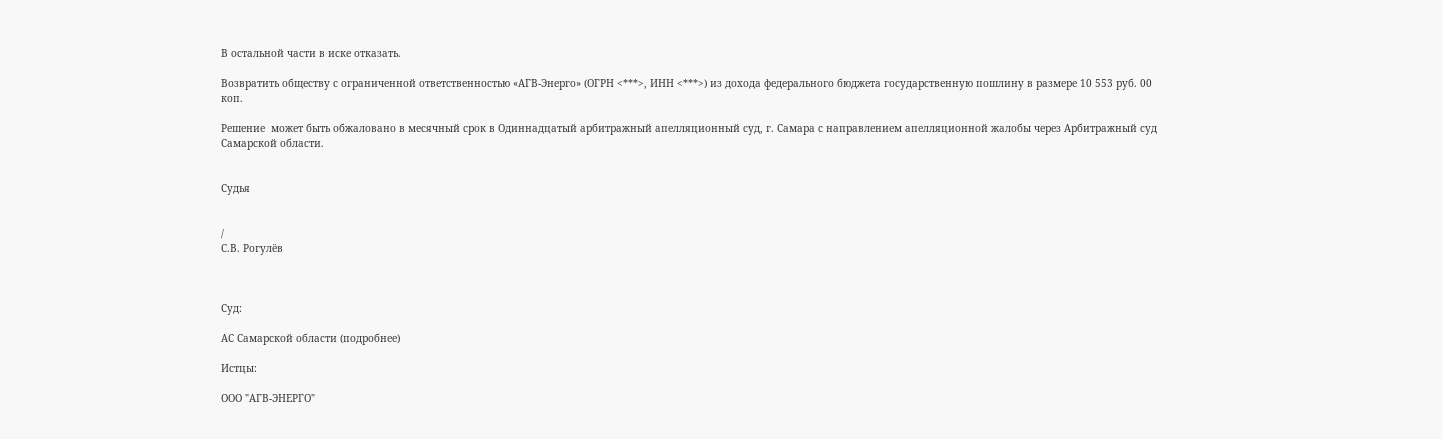В остальной части в иске отказать.

Возвратить обществу с ограниченной ответственностью «АГВ-Энерго» (ОГРН <***>, ИНН <***>) из дохода федерального бюджета государственную пошлину в размере 10 553 руб. 00 коп.

Решение  может быть обжаловано в месячный срок в Одиннадцатый арбитражный апелляционный суд, г. Самара с направлением апелляционной жалобы через Арбитражный суд Самарской области.


Судья


/
С.В. Рогулёв



Суд:

АС Самарской области (подробнее)

Истцы:

ООО "АГВ-ЭНЕРГО"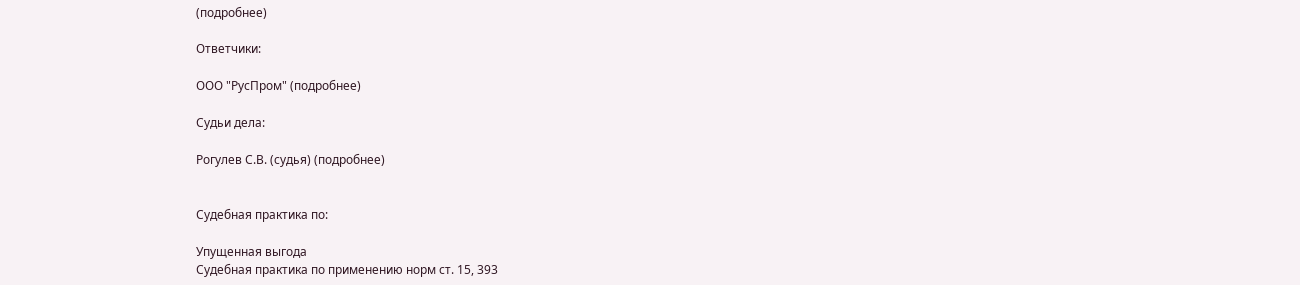(подробнее)

Ответчики:

ООО "РусПром" (подробнее)

Судьи дела:

Рогулев С.В. (судья) (подробнее)


Судебная практика по:

Упущенная выгода
Судебная практика по применению норм ст. 15, 393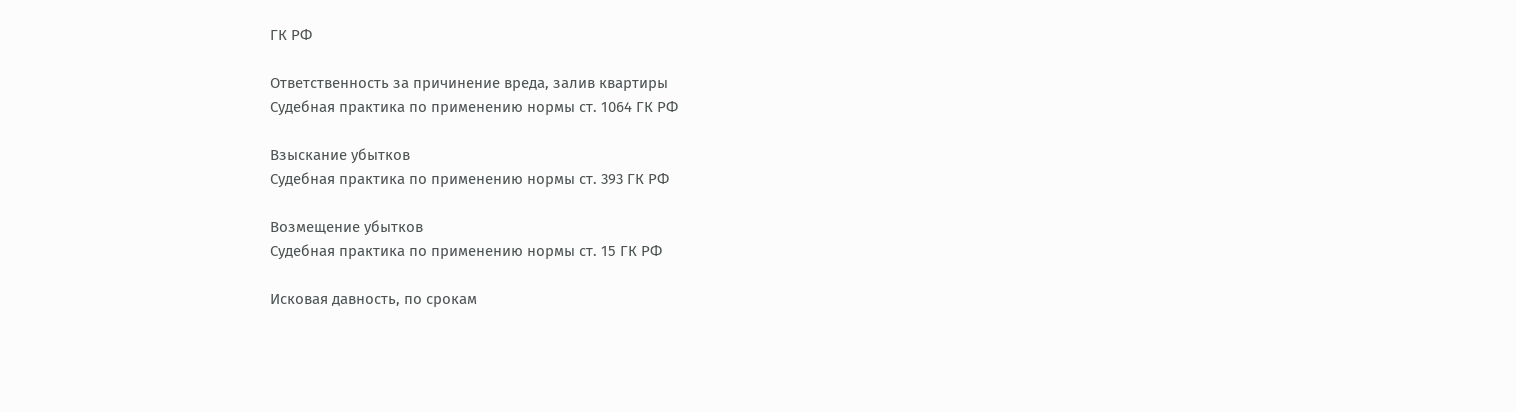ГК РФ

Ответственность за причинение вреда, залив квартиры
Судебная практика по применению нормы ст. 1064 ГК РФ

Взыскание убытков
Судебная практика по применению нормы ст. 393 ГК РФ

Возмещение убытков
Судебная практика по применению нормы ст. 15 ГК РФ

Исковая давность, по срокам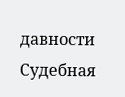давности
Судебная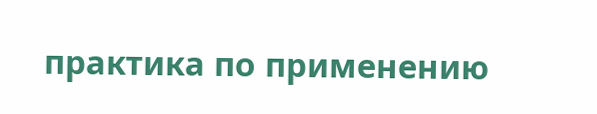практика по применению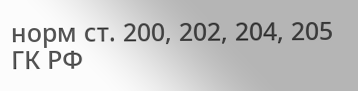норм ст. 200, 202, 204, 205 ГК РФ